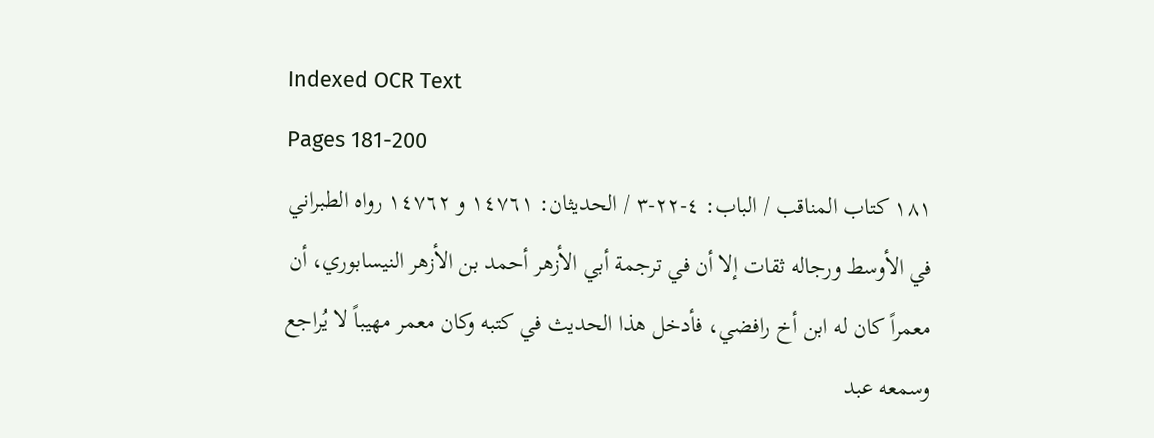Indexed OCR Text
Pages 181-200
١٨١ كتاب المناقب / الباب: ٤-٢٢-٣ / الحديثان: ١٤٧٦١ و ١٤٧٦٢ رواه الطبراني في الأوسط ورجاله ثقات إلا أن في ترجمة أبي الأزهر أحمد بن الأزهر النيسابوري، أن معمراً كان له ابن أخ رافضي، فأدخل هذا الحديث في كتبه وكان معمر مهيباً لا يُراجع وسمعه عبد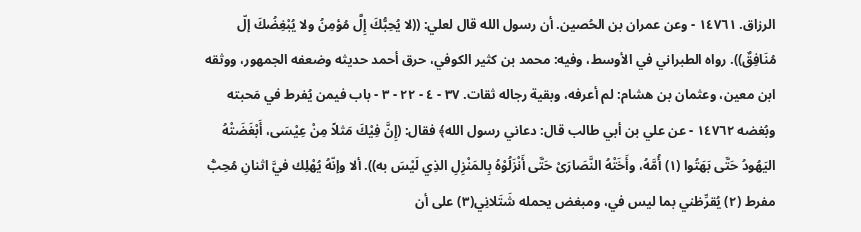الرزاق. ١٤٧٦١ - وعن عمران بن الحُصين. أن رسول الله قال لعلي: ((لا يُحِبُّكَ إِلَّ مُؤمِنُ ولا يُبْغِضُكَ إلّ مُنَافِقٌ)). رواه الطبراني في الأوسط، وفيه: محمد بن كثير الكوفي، حرق أحمد حديثه وضعفه الجمهور، ووثقه ابن معين، وعثمان بن هشام: لم أعرفه، وبقية رجاله ثقات. ٣٧ - ٤ - ٢٢ - ٣ - باب فيمن يُفرط في مَحبته وبُغضه ١٤٧٦٢ - عن علي بن أبي طالب قال: دعاني رسول الله﴾ فقال: (إِنَّ فِيْكَ مَثلاً مِنْ عِيْسَى، أَبْغَضَتْهُ اليَهُودُ حَتَّى بَهَتُوا (١) أُمَّهُ، وأَخَتْهُ النَّصَارَىْ حَتَّى أَنْزَلُوْهُ بِالمَنْزِلِ الذِي لَيْسَ به)). ألا وإنّهُ يُهْلِك فيَّ اثنانِ مُحِبُّ مفرط (٢) يُقرِّظني بما ليس في، ومبغض يحمله شَتَلانِي(٣) على أن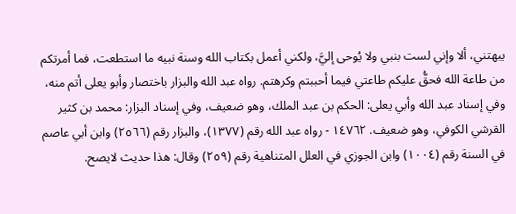يبهتني، ألا وإني لست بنبي ولا يُوحى إليَّ، ولكني أعمل بكتاب الله وسنة نبيه ما استطعت، فما أمرتكم من طاعة الله فحقُّ عليكم طاعتي فيما أحببتم وکرهتم. رواه عبد الله والبزار باختصار وأبو يعلى أتم منه، وفي إسناد عبد الله وأبي يعلى: الحكم بن عبد الملك، وهو ضعيف، وفي إسناد البزار: محمد بن كثير القرشي الكوفي، وهو ضعيف. ١٤٧٦٢ - رواه عبد الله رقم (١٣٧٧)، والبزار رقم (٢٥٦٦) وابن أبي عاصم في السنة رقم (١٠٠٤) وابن الجوزي في العلل المتناهية رقم (٢٥٩) وقال: هذا حديث لايصح.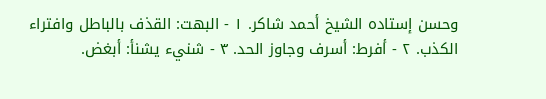وحسن إستاده الشيخ أحمد شاكر. ١ - البهت: القذف بالباطل وافتراء الكذب. ٢ - أفرط: أسرف وجاوز الحد. ٣ - شنيء يشنأ: أبغض.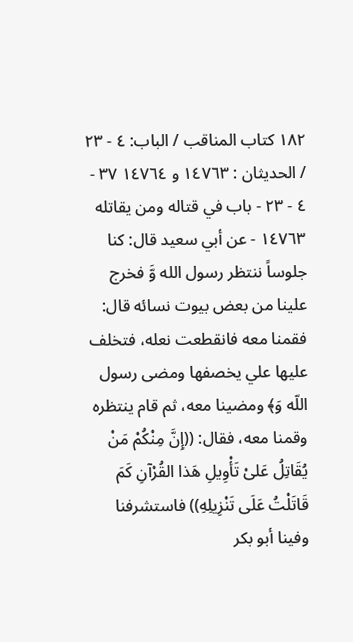١٨٢ كتاب المناقب / الباب: ٤ - ٢٣ / الحديثان : ١٤٧٦٣ و ١٤٧٦٤ ٣٧ - ٤ - ٢٣ - باب في قتاله ومن يقاتله ١٤٧٦٣ - عن أبي سعيد قال: كنا جلوساً ننتظر رسول الله وَّ فخرج علينا من بعض بيوت نسائه قال: فقمنا معه فانقطعت نعله، فتخلف عليها علي يخصفها ومضى رسول اللّه وَ﴾ ومضينا معه، ثم قام ينتظره وقمنا معه، فقال: ((إِنَّ مِنْكُمْ مَنْ يُقَاتِلُ عَلىْ تَأْوِيلِ هَذا القُرْآنِ كَمَ قَاتَلْتُ عَلَى تَنْزِيلِهِ)) فاستشرفنا وفينا أبو بكر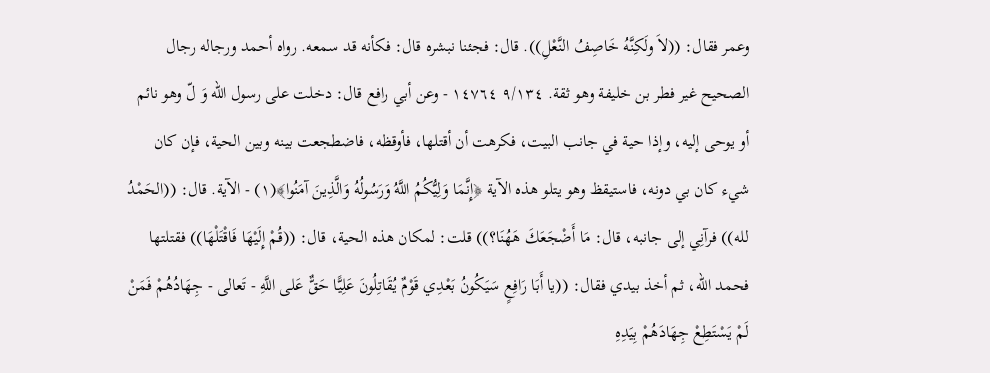وعمر فقال: ((لاَ ولَكِنَّهُ خَاصِفُ النَّعْلِ)). قال: فجئنا نبشره قال: فكأنه قد سمعه. رواه أحمد ورجاله رجال الصحيح غير فطر بن خليفة وهو ثقة. ٩/١٣٤ ١٤٧٦٤ - وعن أبي رافع قال: دخلت على رسول الله وَ لّ وهو نائم أو يوحى إليه، وإذا حية في جانب البيت، فكرهت أن أقتلها، فأوقظه، فاضطجعت بينه وبين الحية، فإن كان شيء كان بي دونه، فاستيقظ وهو يتلو هذه الآية ﴿إِنَّمَا وَلِيُّكُمُ اللَّهُ وَرَسُولُهُ وَالَّذِينَ آمَنُوا﴾(١) - الآية. قال: ((الحَمْدُ لله)) فرآنِي إلى جانبه، قال: مَا أَضْجَعَكَ هَهُنَا؟)) قلت: لمكان هذه الحية، قال: ((قُمْ إِلَيْهَا فَاقْتَلْهَا)) فقتلتها فحمد الله، ثم أخذ بيدي فقال: ((يا أَبَا رَافِعٍ سَيَكُونُ بَعْدِي قَوْمٌ يُقَاتِلُونَ عَلِيًّا حَقٌّ عَلى اللَّهِ - تَعالى - جِهَادُهُمْ فَمَنْ لَمْ يَسْتَطِعْ جِهَادَهُمْ بِيَدِهِ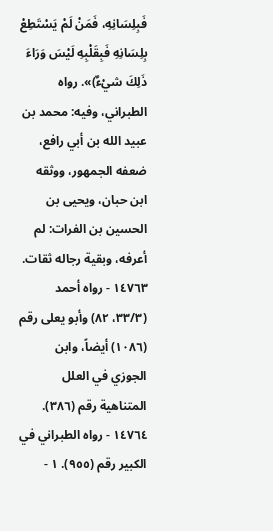فَبِلِسَانِهِ، فَمَنْ لَمْ يَسْتَطِعْ بِلِسَانِهِ فَبِقَلْبِهِ لَيْسَ وَرَاءَ ذَلِكَ شيْءٌ)». رواه الطبراني، وفيه: محمد بن عبيد الله بن أبي رافع، ضعفه الجمهور، ووثقه ابن حبان، ويحيى بن الحسين بن الفرات: لم أعرفه، وبقية رجاله ثقات. ١٤٧٦٣ - رواه أحمد (٣٣/٣، ٨٢) وأبو يعلى رقم (١٠٨٦) أيضاً، وابن الجوزي في العلل المتناهية رقم (٣٨٦). ١٤٧٦٤ - رواه الطبراني في الكبير رقم (٩٥٥). ١ -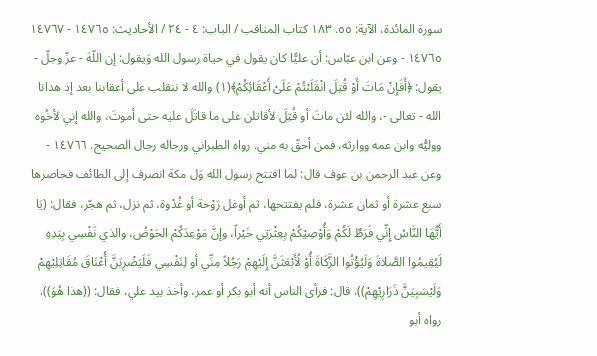سورة المائدة، الآية: ٥٥. ١٨٣ كتاب المناقب / الباب: ٤ - ٢٤ / الأحاديث: ١٤٧٦٥ - ١٤٧٦٧ ١٤٧٦٥ - وعن ابن عبّاس: أن عليًّا كان يقول في حياة رسول الله وَيقول: إن اللّهَ - عزّ وجلّ - يقول: ﴿أَفَإِنْ مَاتَ أَوْ قُتِلَ انْقَلَبْتُمْ عَلَىْ أَعْقَائِكُمْ﴾(١) والله لا ننقلب على أعقابنا بعد إذ هدانا الله - تعالى -، والله لئن ماتَ أو قُتِلَ لأقاتلن على ما قاتَلَ عليه حتى أموتَ، والله إني لأخُوه ووليُّه وابن عمه ووارثه، فمن أحقّ به مني. رواه الطبراني ورجاله رجال الصحيح. ١٤٧٦٦ - وعن عبد الرحمن بن عوف قال: لما افتتح رسول الله وَل مكة انصرف إلى الطائف فحاصرها سبع عشرة أو ثمان عشرة، فلم يفتتحها، ثم أوغل رَوْحة أو غُدْوة، ثم نزل، ثم هجّر، فقال: (يَا أَيُّهَا النَّاسُ إِنِّي فَرَطٌ لَكُمْ وَأُوْصِيْكُمْ بِعِثْرَتِي خَيْراً، وإنَّ مَوْعِدَكُمْ الحَوْضُ، والذي نَفْسِي بِيَدِهِ لَيُقِيمُوا الصَّلاةَ وَلَيُؤْتُوا الزَّكَاةَ أُوْ لُأَبْعَثَنَّ إِلَيْهِمْ رَجُلاً مِنِّي أو لِنَفْسِي فَلَيَضْرِبَنَّ أُعْنَاقَ مُقَاتِلِيْهِمْ وَلَيْسَبِيَنَّ ذَرَارِيْهِمْ)). قال: فرأى الناس أنه أبو بكر أو عمر، وأخذ بيد علي، فقال: ((هذا هُوَ)). رواه أبو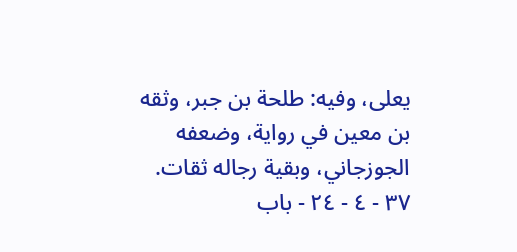يعلى، وفيه: طلحة بن جبر، وثقه بن معين في رواية، وضعفه الجوزجاني، وبقية رجاله ثقات. ٣٧ - ٤ - ٢٤ - باب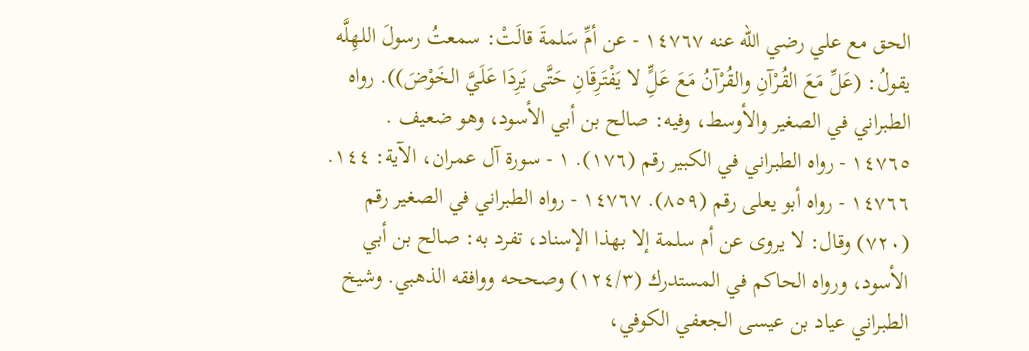الحق مع علي رضي الله عنه ١٤٧٦٧ - عن أمِّ سَلمةَ قالَتْ: سمعتُ رسولَ اللهِلَّه يقولُ: (عَلِّ مَعَ القُرْآنِ والقُرْآنُ مَعَ عَلٍِّ لا يَفْتَرِقَانِ حَتَّى يَرِدَا عَلَيَّ الخَوْضَ)). رواه الطبراني في الصغير والأوسط، وفيه: صالح بن أبي الأسود، وهو ضعيف . ١٤٧٦٥ - رواه الطبراني في الكبير رقم (١٧٦). ١ - سورة آل عمران، الآية: ١٤٤. ١٤٧٦٦ - رواه أبو يعلى رقم (٨٥٩). ١٤٧٦٧ - رواه الطبراني في الصغير رقم (٧٢٠) وقال: لا يروى عن أم سلمة إلا بهذا الإسناد، تفرد به: صالح بن أبي الأسود، ورواه الحاكم في المستدرك (١٢٤/٣) وصححه ووافقه الذهبي. وشيخ الطبراني عياد بن عيسى الجعفي الكوفي،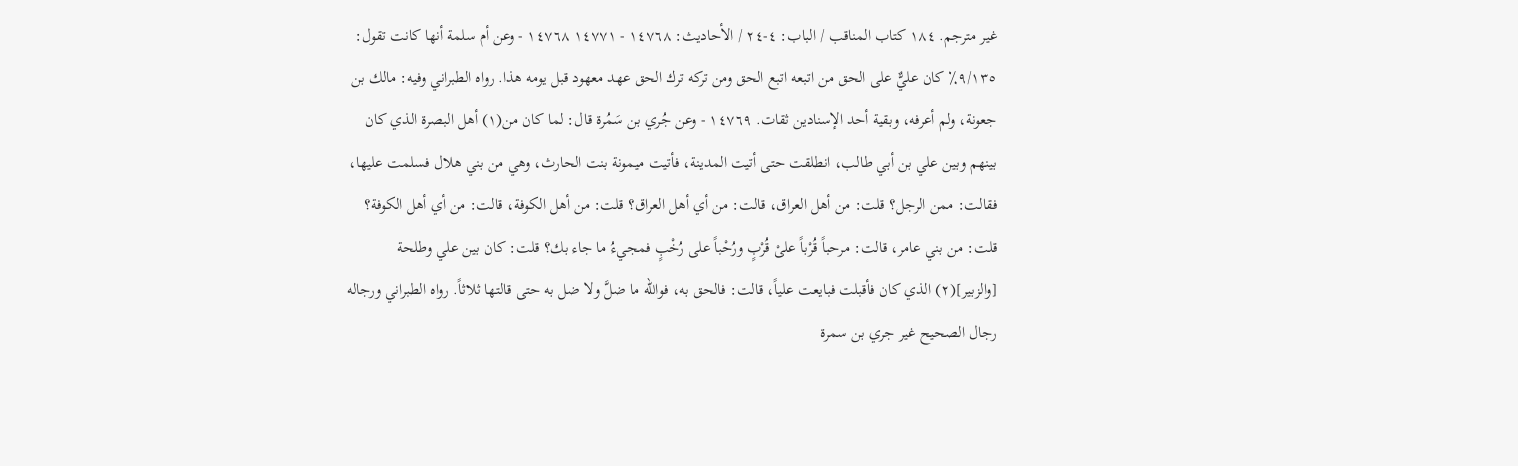غير مترجم. ١٨٤ كتاب المناقب / الباب: ٤-٢٤ / الأحاديث: ١٤٧٦٨ - ١٤٧٧١ ١٤٧٦٨ - وعن أم سلمة أنها كانت تقول: ٩/١٣٥٪ کان عليٌّ على الحق من اتبعه اتبع الحق ومن ترکه ترك الحق عهد معهود قبل يومه هذا. رواه الطبراني وفيه: مالك بن جعونة، ولم أعرفه، وبقية أحد الإسنادين ثقات. ١٤٧٦٩ - وعن جُري بن سَمُرة قال: لما كان من(١) أهل البصرة الذي كان بينهم وبين علي بن أبي طالب، انطلقت حتى أتيت المدينة، فأتيت ميمونة بنت الحارث، وهي من بني هلال فسلمت عليها، فقالت: ممن الرجل؟ قلت: من أهل العراق، قالت: من أي أهل العراق؟ قلت: من أهل الكوفة، قالت: من أي أهل الكوفة؟ قلت: من بني عامر، قالت: مرحباً قُرْباً علىْ قُرْبٍ ورُحْباً على رُخْبٍ فمجيءُ ما جاء بك؟ قلت: كان بين علي وطلحة [والزبير](٢) الذي كان فأقبلت فبايعت علياً، قالت: فالحق به، فوالله ما ضلَّ ولا ضل به حتى قالتها ثلاثاً. رواه الطبراني ورجاله رجال الصحيح غير جري بن سمرة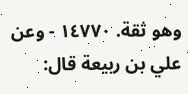وهو ثقة. ١٤٧٧٠ - وعن علي بن ربيعة قال: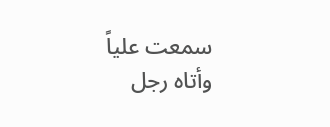سمعت علياً وأتاه رجل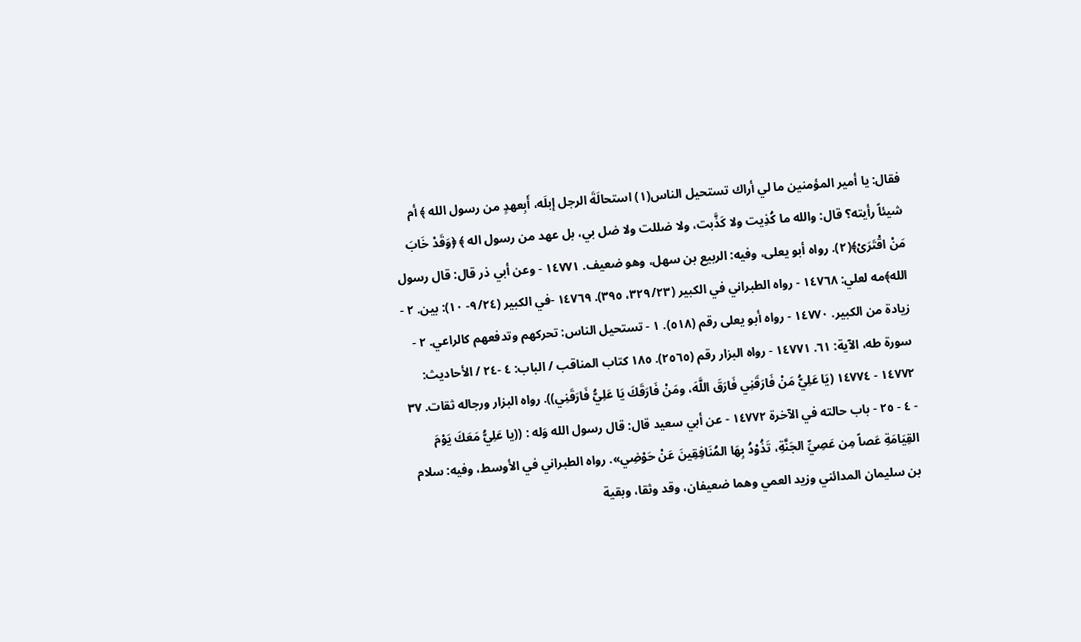فقال: يا أمير المؤمنين ما لي أراك تستحيل الناس(١) استحالَةَ الرجل إبلَه، أَبِعهدٍ من رسول الله ﴾ أم شيئاً رأيته؟ قال: والله ما كُذِيت ولا كَذَّبت، ولا ضللت ولا ضل بي، بل عهد من رسول اله ﴾ ﴿وَقَدْ خَابَ مَنْ اقْتَرَىْ﴾(٢). رواه أبو يعلى، وفيه: الربيع بن سهل، وهو ضعيف. ١٤٧٧١ - وعن أبي ذر قال: قال رسول الله﴾مه لعلي: ١٤٧٦٨ - رواه الطبراني في الكبير (٣٢٩/٢٣، ٣٩٥). ١٤٧٦٩ -في الكبير (٩/٢٤- ١٠): بین. ٢ - زيادة من الكبير. ١٤٧٧٠ - رواه أبو يعلى رقم (٥١٨). ١ - تستحيل الناس: تحركهم وتدفعهم كالراعي. ٢ - سورة طه، الآية: ٦١. ١٤٧٧١ - رواه البزار رقم (٢٥٦٥). ١٨٥ كتاب المناقب / الباب: ٤ -٢٤ / الأحاديث: ١٤٧٧٢ - ١٤٧٧٤ (يَا عَلِيُّ مَنْ فَارَقَنِي فَارَقَ اللَّهَ، ومَنْ فَارَقَكَ يَا عَلِيُّ فَارَقَنِي)). رواه البزار ورجاله ثقات. ٣٧ - ٤ - ٢٥ - باب حالته في الآخرة ١٤٧٧٢ - عن أبي سعيد قال: قال رسول الله وَله : ((يا عَلِيُّ مَعَكَ يَوْمَ القِيَامَةِ عَصاً مِن عَصِيِّ الجَنَّةِ، تَذُوْدُ بِهَا المُنَافِقِينَ عَنْ حَوْضِي». رواه الطبراني في الأوسط، وفيه: سلام بن سليمان المدائني وزيد العمي وهما ضعيفان، وقد وثقا، وبقية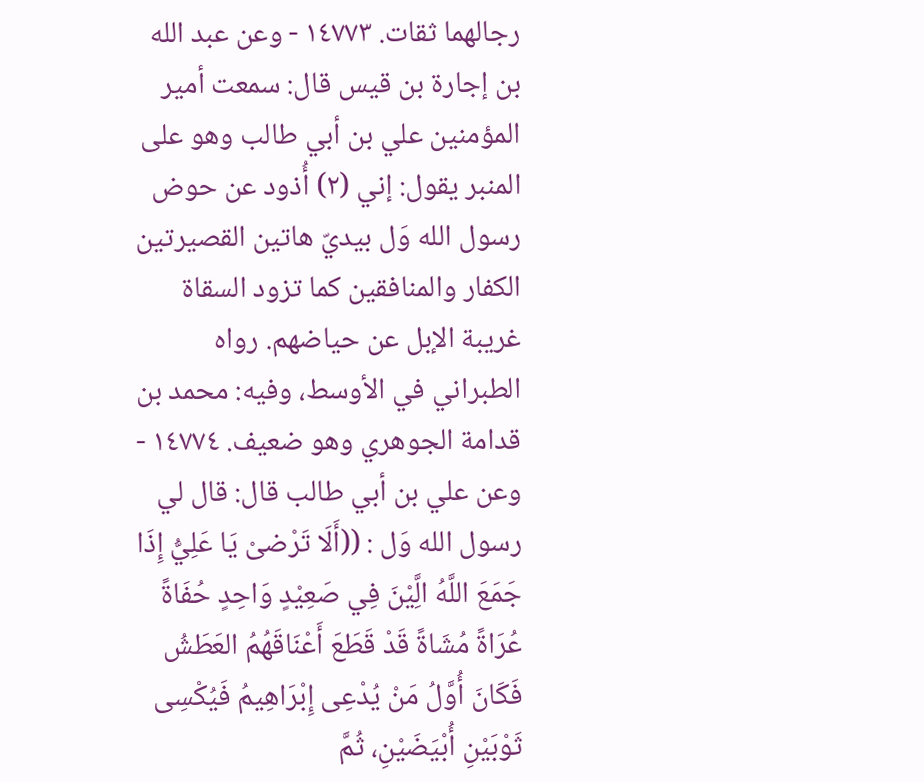رجالهما ثقات. ١٤٧٧٣ - وعن عبد الله بن إجارة بن قيس قال: سمعت أمير المؤمنين علي بن أبي طالب وهو على المنبر يقول: إني (٢) أُذود عن حوض رسول الله وَل بيديّ هاتين القصيرتين الكفار والمنافقين كما تزود السقاة غريبة الإبل عن حياضهم. رواه الطبراني في الأوسط، وفيه: محمد بن قدامة الجوهري وهو ضعيف. ١٤٧٧٤ - وعن علي بن أبي طالب قال: قال لي رسول الله وَل : ((أَلَا تَرْضىْ يَا عَلِيُّ إِذَا جَمَعَ اللَّهُ الَِّيْنَ فِي صَعِيْدٍ وَاحِدٍ حُفَاةً عُرَاةً مُشَاةً قَدْ قَطَعَ أَعْنَاقَهُمُ العَطَشُ فَكَانَ أُوَّلُ مَنْ يُدْعِى إِبْرَاهِيمُ فَيُكْسِى ثَوْبَيْنِ أُبْيَضَيْنِ، ثُمَّ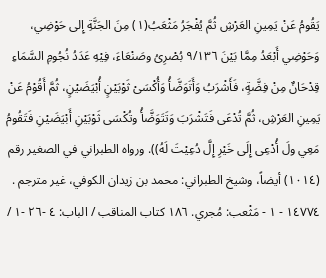يَقُومُ عَنْ يَمِينِ العَرْشِ ثُمَّ يُفْجَرُ مَثْعَبُ(١) مِنَ الجَنَّةِ إِلى حَوْضِي، وَحَوْضِي أَبْعَدُ مِمَّا بَيْنَ ٩/١٣٦ بُصْرِىُ وصَنْعَاءَ، فِيْهِ عَدَدُ نُجُومِ السَّمَاءِ قِدْحَانٌ مِنْ فِضَّةٍ، فَأَشْرَبُ وَأَتَوَضَّأُ وَأُكْسَىْ ثَوْبَيْنٍ أُبْيَضَيْنٍ، ثُمَّ أَقُوْمُ عَنْ يَمِينِ العَرْشِ، ثُمَّ تُدْعَى فَتَشْرَبَ وَتَتَوَضَّأُ وتُكْسَى ثَوْبَيْنِ أَبْيَضَيْنِ فَتَقُومُ مَعِي ولَ أُدْعِى إِلَى خَيْرِ إِلَّ دُعِيْتَ لَهُ)). ورواه الطبراني في الصغير رقم (١٠١٤) أيضاً، وشيخ الطبراني: محمد بن زيدان الكوفي، غير مترجم . ١٤٧٧٤ - ١ - مَثْعب: مُجري. ١٨٦ كتاب المناقب / الباب: ٤ -٢٦ -١ /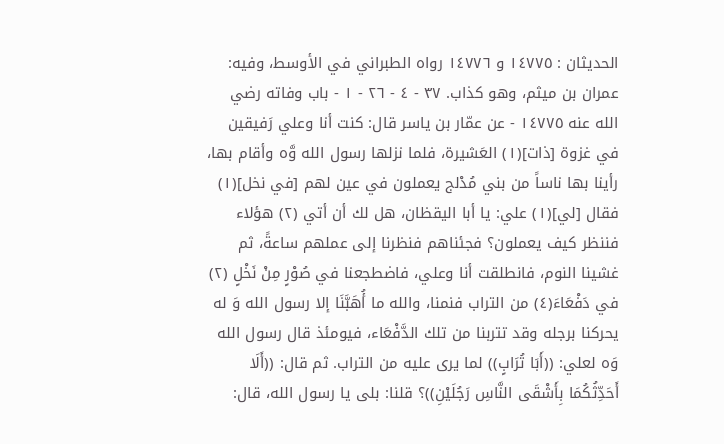الحديثان : ١٤٧٧٥ و ١٤٧٧٦ رواه الطبراني في الأوسط، وفيه: عمران بن ميثم، وهو كذاب. ٣٧ - ٤ - ٢٦ - ١ - باب وفاته رضي الله عنه ١٤٧٧٥ - عن عمّار بن ياسر قال: كنت أنا وعلي رَفيقين في غزوة [ذات](١) العَشيرة، فلما نزلها رسول الله وَّه وأقام بها، رأينا بها ناساً من بني مُدْلج يعملون في عين لهم [في نخل](١) فقال [لي](١) علي: يا أبا اليقظان، هل لك أن أتي (٢) هؤلاء فننظر كيف يعملون؟ فجئناهم فنظرنا إلى عملهم ساعةً، ثم غشينا النوم، فانطلقت أنا وعلي، فاضطجعنا في صُوْرٍ مِنْ نَخْلٍ (٢) في دَفْعَاءَ(٤) من التراب فنمنا، والله ما أُهَبَّنَا إلا رسول الله وَ له يحركنا برجله وقد تتربنا من تلك الدَّفْعَاء، فيومئذ قال رسول الله وَه لعلي: ((أَبَا تُرَابٍ)) لما يرى عليه من التراب. ثم قال: ((أَلَا أَحَدِّثُكُمَا بِأَشْقَى النَّاسِ رَجُلَيْنِ))؟ قلنا: بلى يا رسول الله، قال: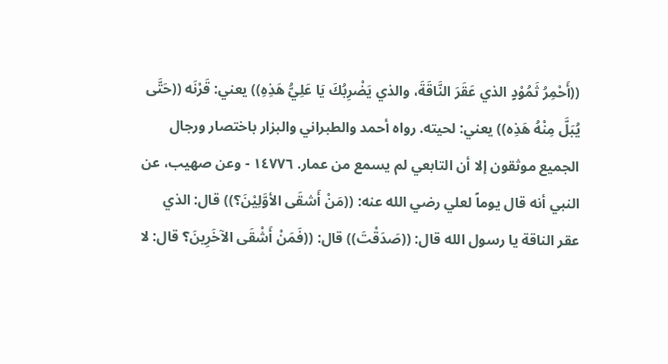((أَحْمِرُ ثَمُوْدٍ الذي عَقَرَ النَّاقَةَ، والذي يَضْرِبُكَ يَا عَلِيُّ هَذِهِ)) يعني: قَرْنَه ((حَتَّى يُبَلَّ مِنْهُ هَذِه)) يعني: لحيته. رواه أحمد والطبراني والبزار باختصار ورجال الجميع موثقون إلا أن التابعي لم يسمع من عمار. ١٤٧٧٦ - وعن صهيب، عن النبي أنه قال يوماً لعلي رضي الله عنه: ((مَنْ أَشقَى الأوَّلِيْنَ؟)) قال: الذي عقر الناقة يا رسول الله قال: ((صَدَقْتَ)) قال: ((فَمَنْ أَشْقَى الآخَرِينَ؟ قال: لا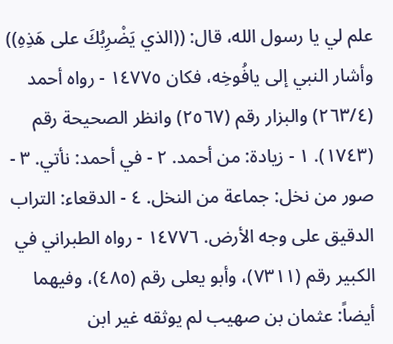علم لي يا رسول الله، قال: ((الذي يَضْرِبُكَ على هَذِهِ)) وأشار النبي إلی یافُوخِه، فكان ١٤٧٧٥ - رواه أحمد (٢٦٣/٤) والبزار رقم (٢٥٦٧) وانظر الصحيحة رقم (١٧٤٣). ١ - زيادة: من أحمد. ٢ - في أحمد: نأتي. ٣ - صور من نخل: جماعة من النخل. ٤ - الدقعاء: التراب الدقيق على وجه الأرض. ١٤٧٧٦ - رواه الطبراني في الكبير رقم (٧٣١١)، وأبو يعلى رقم (٤٨٥)، وفيهما أيضاً: عثمان بن صهيب لم يوثقه غير ابن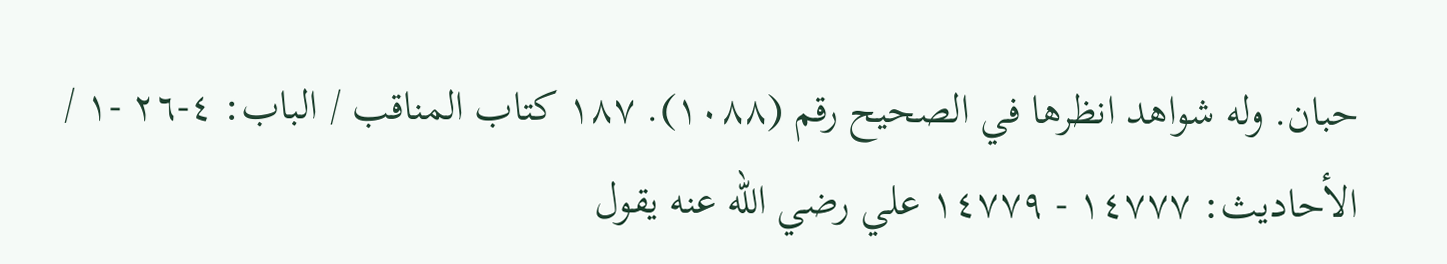حبان. وله شواهد انظرها في الصحيح رقم (١٠٨٨). ١٨٧ كتاب المناقب / الباب: ٤-٢٦ -١ / الأحاديث: ١٤٧٧٧ - ١٤٧٧٩ علي رضي الله عنه يقول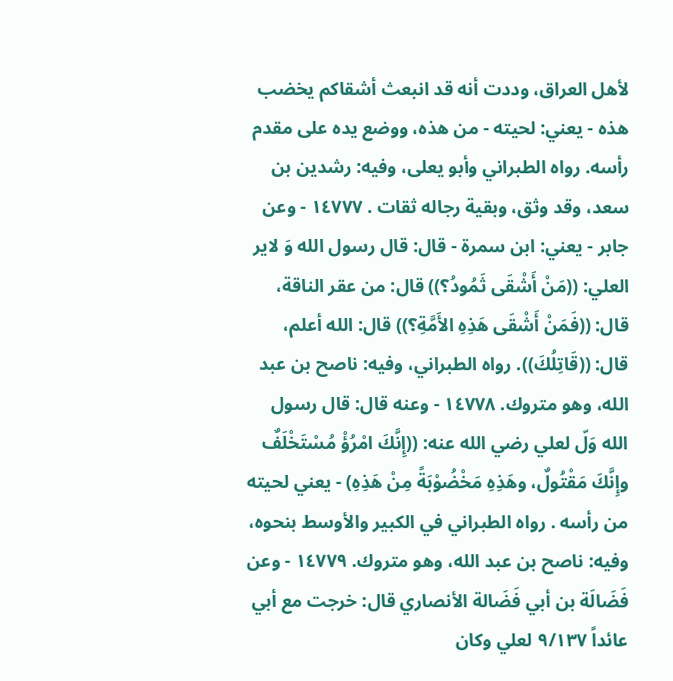لأهل العراق، وددت أنه قد انبعث أشقاكم يخضب هذه - يعني: لحيته - من هذه، ووضع يده على مقدم رأسه. رواه الطبراني وأبو يعلى، وفيه: رشدين بن سعد، وقد وثق، وبقية رجاله ثقات . ١٤٧٧٧ - وعن جابر - يعني: ابن سمرة - قال: قال رسول الله وَ لاير العلي: ((مَنْ أَشْقَى ثَمُودُ؟)) قال: من عقر الناقة، قال: ((فَمَنْ أَشْقَى هَذِهِ الأَمَّةِ؟)) قال: الله أعلم، قال: ((قَاتِلُكَ)). رواه الطبراني، وفيه: ناصح بن عبد الله، وهو متروك. ١٤٧٧٨ - وعنه قال: قال رسول الله وَلّ لعلي رضي الله عنه: ((إِنَّكَ امْرُؤْ مُسْتَخْلَفٌ وإِنَّكَ مَقْتُولٌ، وهَذِهِ مَخْضُوْبَةً مِنْ هَذِهِ) - يعني لحيته من رأسه . رواه الطبراني في الكبير والأوسط بنحوه، وفيه: ناصح بن عبد الله، وهو متروك. ١٤٧٧٩ - وعن فَضَالَة بن أبي فَضَالة الأنصاري قال: خرجت مع أبي عائداً ٩/١٣٧ لعلي وكان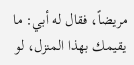مريضاً، فقال له أبي: ما يقيمك بهذا المنزل، لو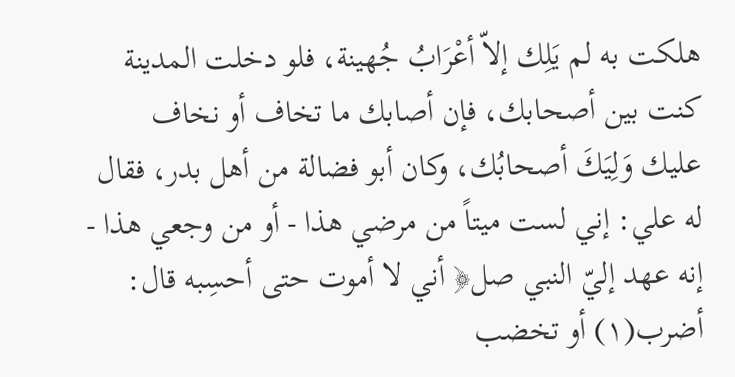هلكت به لم يَلِك إلاّ أعْرَابُ جُهينة، فلو دخلت المدينة كنت بين أصحابك، فإن أصابك ما تخاف أو نخاف عليك وَلِيَكَ أصحابُك، وكان أبو فضالة من أهل بدر، فقال له علي: إني لست ميتاً من مرضي هذا - أو من وجعي هذا - إنه عهد إليّ النبي صل﴿ أني لا أموت حتى أحسِبه قال: أضرب(١) أو تخضب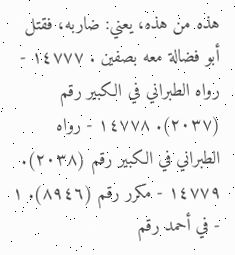هذه من هذه، يعني: ضاربه، فقتل أبو فضالة معه بصفین . ١٤٧٧٧ - رواه الطبراني في الكبير رقم (٢٠٣٧). ١٤٧٧٨ - رواه الطبراني في الكبير رقم (٢٠٣٨). ١٤٧٧٩ - مكرر رقم (٨٩٤٦). ١ - في أحمد رقم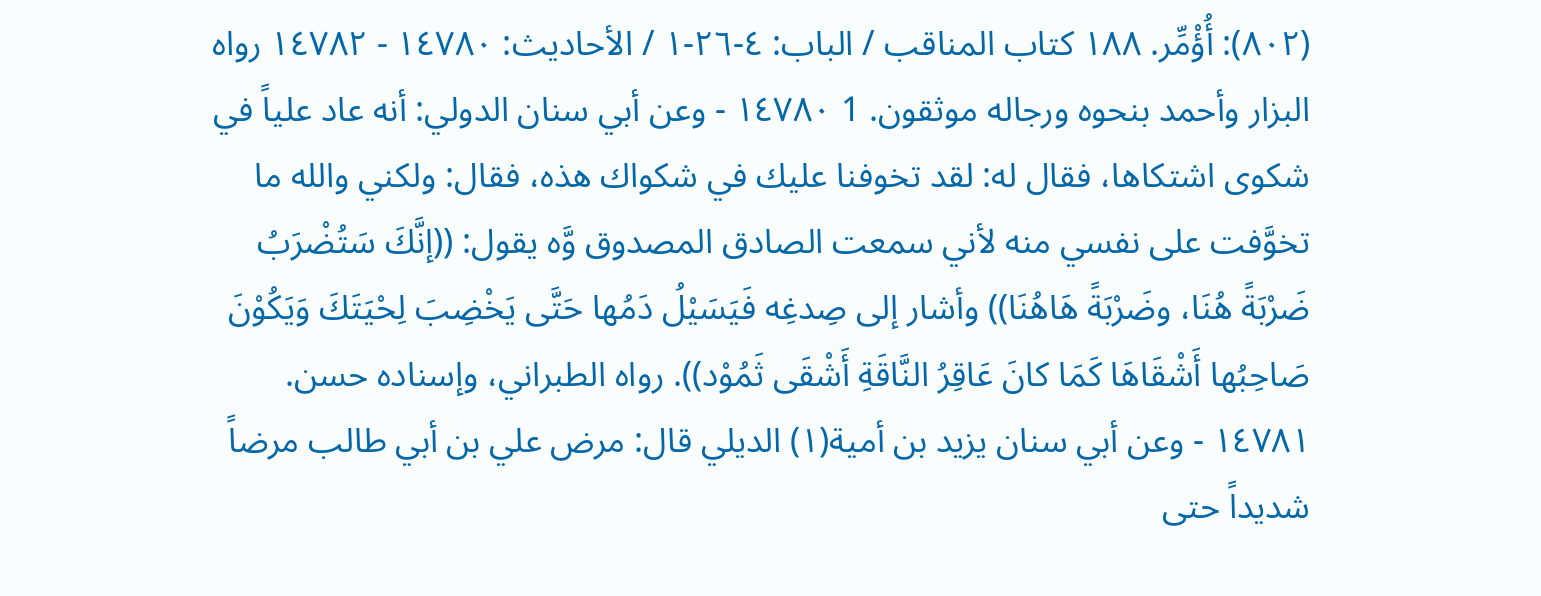(٨٠٢): أُؤْمِّر. ١٨٨ كتاب المناقب / الباب: ٤-٢٦-١ / الأحاديث: ١٤٧٨٠ - ١٤٧٨٢ رواه البزار وأحمد بنحوه ورجاله موثقون. 1 ١٤٧٨٠ - وعن أبي سنان الدولي: أنه عاد علياً في شكوى اشتكاها، فقال له: لقد تخوفنا عليك في شكواك هذه، فقال: ولكني والله ما تخوَّفت على نفسي منه لأني سمعت الصادق المصدوق وَّه يقول: ((إنَّكَ سَتُضْرَبُ ضَرْبَةً هُنَا، وضَرْبَةً هَاهُنَا)) وأشار إلى صِدغِه فَيَسَيْلُ دَمُها حَتَّى يَخْضِبَ لِحْيَتَكَ وَيَكُوْنَ صَاحِبُها أَشْقَاهَا كَمَا كانَ عَاقِرُ النَّاقَةِ أَشْقَى ثَمُوْد)). رواه الطبراني، وإسناده حسن. ١٤٧٨١ - وعن أبي سنان يزيد بن أمية(١) الديلي قال: مرض علي بن أبي طالب مرضاً شديداً حتى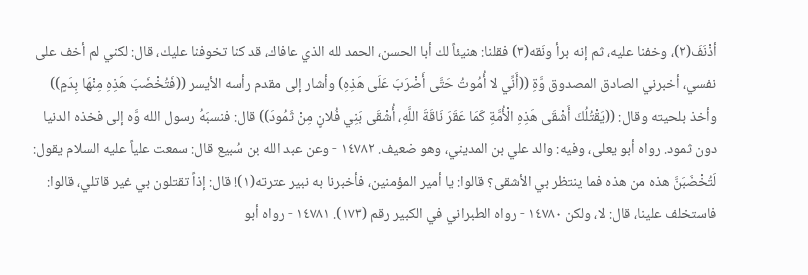أذْنَفَ(٢)، وخفنا عليه، ثم إنه برأ ونَقه(٣) فقلنا: هنيئاً لك أبا الحسن، الحمد لله الذي عافاك، قد كنا تخوفنا عليك، قال: لكني لم أخف على نفسي، أخبرني الصادق المصدوق وَّةِ ((أَنِّي لا أُمُوتُ حَتَّى أَضْرَبَ عَلَى هَذِهِ) وأشار إلى مقدم رأسه الأيسر ((فَتُخْضَبَ هَذِهِ مِنْهَا بِدَمٍ)) وأخذ بلحيته وقال: ((يَقْتُلُكَ أَشْقَى هَذِهِ الْأُمَّةِ كَمَا عَقَرَ نَاقَةَ اللَّهِ، أُشْقَى بَنِي فُلانٍ مِنْ ثَمُودَ)) قال: فنسبَهُ رسول الله وَّه إلى فخذه الدنيا دون ثمود. رواه أبو يعلى، وفيه: والد علي بن المديني، وهو ضعيف. ١٤٧٨٢ - وعن عبد الله بن سُبيع قال: سمعت علياً عليه السلام يقول: لَتُخْضَبَنَّ هذه من هذه فما ينتظر بي الأشقى؟ قالوا: يا أمير المؤمنين، فأخبرنا به نبير عترته(١)! قال: إذاً تقتلون بي غير قاتلي، قالوا: فاستخلف علينا، قال: لا، ولكن ١٤٧٨٠ - رواه الطبراني في الكبير رقم (١٧٣). ١٤٧٨١ - رواه أبو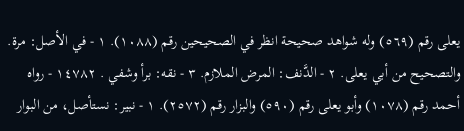يعلى رقم (٥٦٩) وله شواهد صحيحة انظر في الصحيحين رقم (١٠٨٨). ١ - في الأصل: مرة. والتصحيح من أبي يعلى. ٢ - الدَّنف: المرض الملازم. ٣ - نقه: برأ وشفي . ١٤٧٨٢ - رواه أحمد رقم (١٠٧٨) وأبو يعلى رقم (٥٩٠) والبزار رقم (٢٥٧٢). ١ - نبير: نستأصل، من البوار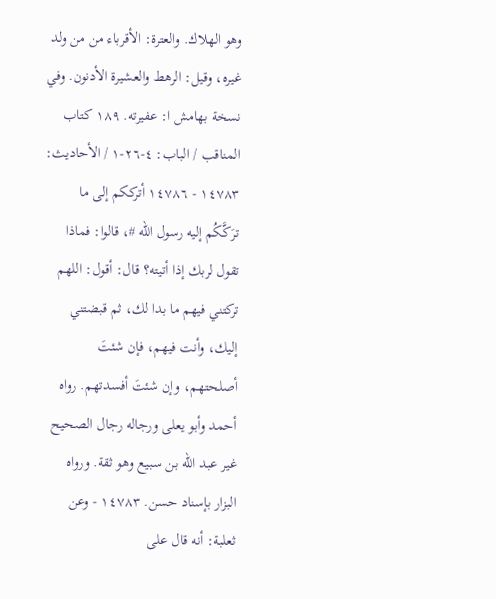وهو الهلاك. والعترة: الأقرباء من من ولد غيره، وقيل: الرهط والعشيرة الأدنون. وفي نسخة بهامش ا: عفيرته. ١٨٩ كتاب المناقب / الباب: ٤-٢٦-١ / الأحاديث: ١٤٧٨٣ - ١٤٧٨٦ أترككم إلى ما ترَكَّكُم إليه رسول الله #، قالوا: فماذا تقول لربك إذا أتيته؟ قال: أقول: اللهم تركتني فيهم ما بدا لك، ثم قبضتني إليك، وأنت فيهم، فإن شئتَ أصلحتهم، وإن شئتَ أفسدتهم. رواه أحمد وأبو يعلى ورجاله رجال الصحيح غير عبد الله بن سبيع وهو ثقة. ورواه البزار بإسناد حسن. ١٤٧٨٣ - وعن ثعلبة: أنه قال على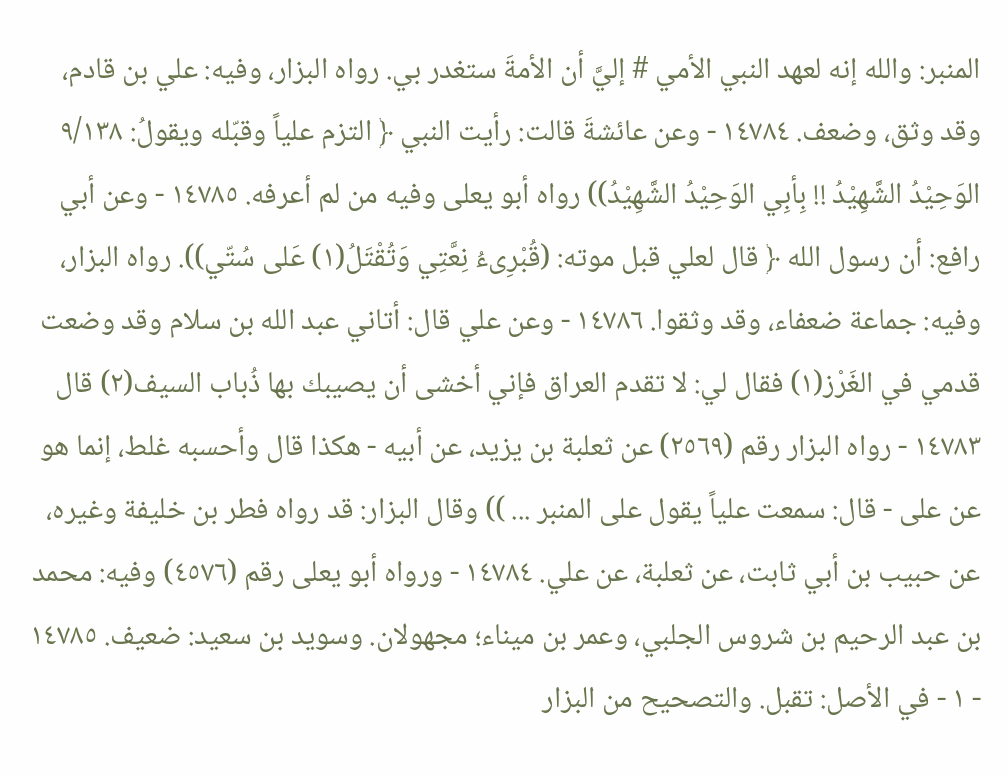المنبر: والله إنه لعهد النبي الأمي # إليَّ أن الأمةَ ستغدر بي. رواه البزار، وفيه: علي بن قادم، وقد وثق، وضعف. ١٤٧٨٤ - وعن عائشةَ قالت: رأيت النبي ﴿ التزم علياً وقبّله ويقولُ: ٩/١٣٨ الوَحِيْدُ الشَّهِيْدُ !! بِأبِي الوَحِيْدُ الشَّهِيْدُ)) رواه أبو يعلى وفيه من لم أعرفه. ١٤٧٨٥ - وعن أبي رافع: أن رسول الله ﴿ قال لعلي قبل موته: (قُبْرِىءُ نِعَّتِي وَتُقْتَلُ(١) عَلى سُتّي)). رواه البزار، وفيه: جماعة ضعفاء، وقد وثقوا. ١٤٧٨٦ - وعن علي قال: أتاني عبد الله بن سلام وقد وضعت قدمي في الغَرْز(١) فقال لي: لا تقدم العراق فإني أخشى أن يصيبك بها ذُباب السيف(٢) قال ١٤٧٨٣ - رواه البزار رقم (٢٥٦٩) عن ثعلبة بن يزيد، عن أبيه - هكذا قال وأحسبه غلط، إنما هو عن على - قال: سمعت علياً يقول على المنبر ... )) وقال البزار: قد رواه فطر بن خليفة وغيره، عن حبيب بن أبي ثابت، عن ثعلبة، عن علي. ١٤٧٨٤ - ورواه أبو يعلى رقم (٤٥٧٦) وفيه: محمد بن عبد الرحيم بن شروس الجلبي، وعمر بن ميناء؛ مجهولان. وسويد بن سعيد: ضعيف. ١٤٧٨٥ - ١ - في الأصل: تقبل. والتصحيح من البزار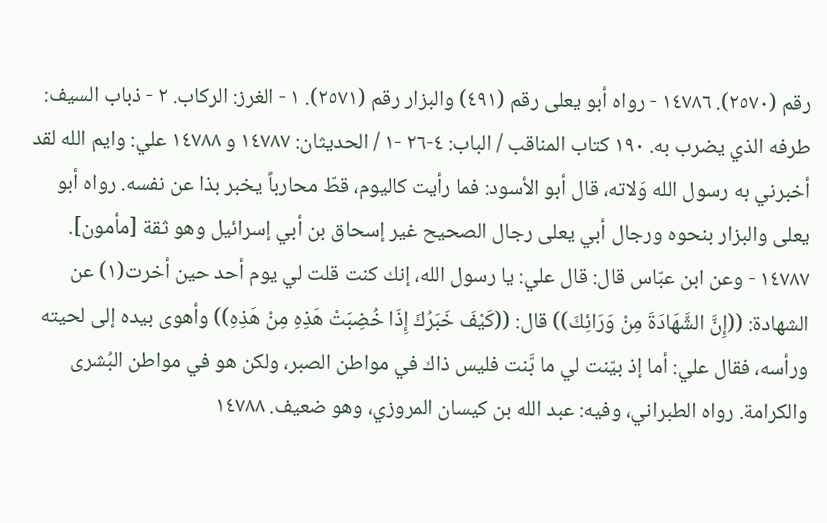رقم (٢٥٧٠). ١٤٧٨٦ - رواه أبو يعلى رقم (٤٩١) والبزار رقم (٢٥٧١). ١ - الغرز: الركاب. ٢ - ذباب السيف: طرفه الذي يضرب به. ١٩٠ كتاب المناقب / الباب: ٤-٢٦ -١ / الحديثان: ١٤٧٨٧ و ١٤٧٨٨ علي: وايم الله لقد أخبرني به رسول الله وَلاته، قال أبو الأسود: فما رأيت كاليوم، قطّ محارباً يخبر بذا عن نفسه. رواه أبو يعلى والبزار بنحوه ورجال أبي يعلى رجال الصحيح غير إسحاق بن أبي إسرائيل وهو ثقة [مأمون]. ١٤٧٨٧ - وعن ابن عبّاس قال: قال علي: يا رسول الله، إنك كنت قلت لي يوم أحد حين أخرت(١) عن الشهادة: ((إِنَّ الشَّهَادَةَ مِنْ وَرَائِكَ)) قال: ((كَيْفَ خَبَرُكَ إِذَا خُضِبَتْ هَذِهِ مِنْ هَذِهِ)) وأهوى بيده إلى لحيته ورأسه، فقال علي: أما إذ بيّنت لي ما بَّنت فليس ذاك في مواطن الصبر، ولكن هو في مواطن البُشرى والكرامة. رواه الطبراني، وفيه: عبد الله بن كيسان المروزي، وهو ضعيف. ١٤٧٨٨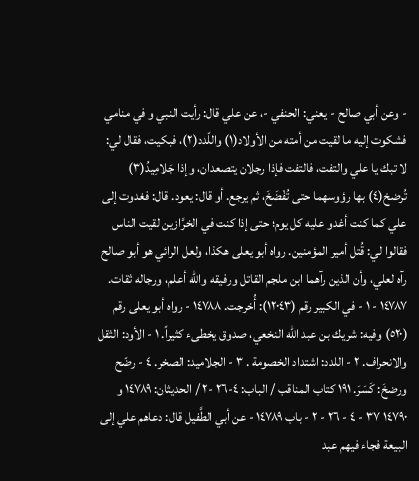- وعن أبي صالح - يعني: الحنفي -، عن علي قال: رأيت النبي و في منامي فشكوت إليه ما لقيت من أمته من الأولاد(١) واللّدد(٢)، فبكيت، فقال لي: لا تبك يا علي والتفت، فالتفت فإذا رجلان يتصعدان، وإذا جَلامِيدُ(٣) تُرضخ(٤) بها رؤوسهما حتى تُفْضَخَ، ثم يرجع. أو قال: يعود. قال: فغدوت إلى علي كما كنت أغدو عليه كل يوم؛ حتى إذا كنت في الخرَّازين لقيت الناس فقالوا لي: قُتل أمير المؤمنين. رواه أبو يعلى هكذا، ولعل الرائي هو أبو صالح رآه لعلي، وأن الذين رآهما ابن ملجم القاتل ورفيقه والله أعلم، ورجاله ثقات. ١٤٧٨٧ - ١ - في الكبير رقم (١٢٠٤٣): أُخرجت. ١٤٧٨٨ - رواه أبو يعلى رقم (٥٢٠) وفيه: شريك بن عبد الله النخعي، صدوق يخطىء كثيراً. ١ - الأود: الثقل والانحراف. ٢ - اللدد: اشتداد الخصومة . ٣ - الجلاميد: الصخر. ٤ - رضّح ورضخَ: كَسَرَ. ١٩١ كتاب المناقب / الباب: ٤-٢٦ -٢ / الحدیثان: ١٤٧٨٩ و ١٤٧٩٠ ٣٧ - ٤ - ٢٦ - ٢ - باب ١٤٧٨٩ - عن أبي الطَّفيل قال: دعاهم علي إلى البيعة فجاء فيهم عبد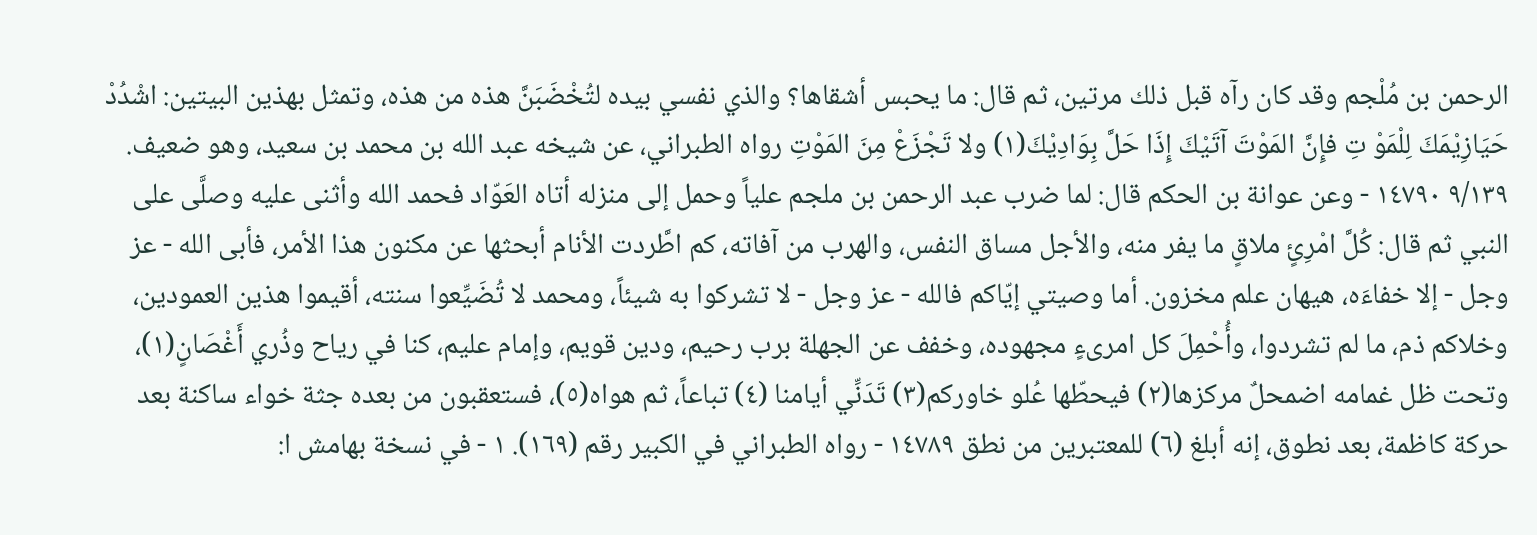الرحمن بن مُلْجم وقد كان رآه قبل ذلك مرتين، ثم قال: ما يحبس أشقاها؟ والذي نفسي بيده لتُخْضَبَنَّ هذه من هذه، وتمثل بهذين البيتين: اشْدُدْ حَيَازِيْمَكَ لِلْمَوْ تِ فإِنَّ المَوْتَ آتَيْكَ إِذَا حَلَّ بِوَادِيْكَ(١) ولا تَجْزَعْ مِنَ المَوْتِ رواه الطبراني، عن شيخه عبد الله بن محمد بن سعيد، وهو ضعيف. ٩/١٣٩ ١٤٧٩٠ - وعن عوانة بن الحكم قال: لما ضرب عبد الرحمن بن ملجم علياً وحمل إلى منزله أتاه العَوّاد فحمد الله وأثنى عليه وصلَّى على النبي ثم قال: كُلَّ امْرِئٍ ملاقٍ ما يفر منه، والأجل مساق النفس، والهرب من آفاته، كم اطَّردت الأنام أبحثها عن مكنون هذا الأمر، فأبى الله - عز وجل - إلا خفاءَه، هيهان علم مخزون. أما وصيتي إيّاكم فالله - عز وجل - لا تشركوا به شيئاً، ومحمد لا تُضَيِّعوا سنته، أقيموا هذين العمودين، وخلاكم ذم، ما لم تشردوا، وأُحْمِلَ كل امرىءٍ مجهوده، وخفف عن الجهلة برب رحيم، ودين قويم، وإمام عليم، كنا في رياح وذُري أَغْصَانٍ(١)، وتحت ظل غمامه اضمحلٌ مركزها(٢) فيحطّها عُلو خاوركم(٣) تَدَنِّي أيامنا (٤) تباعاً، ثم هواه(٥)، فستعقبون من بعده جثة خواء ساكنة بعد حركة كاظمة، بعد نطوق، إنه أبلغ (٦) للمعتبرين من نطق ١٤٧٨٩ - رواه الطبراني في الكبير رقم (١٦٩). ١ - في نسخة بهامش ا: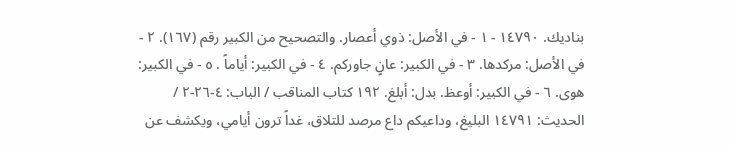بناديك. ١٤٧٩٠ - ١ - في الأصل: ذوي أعصار. والتصحيح من الكبير رقم (١٦٧). ٢ - في الأصل: مركدها. ٣ - في الكبير: عانٍ جاوركم. ٤ - في الكبير: أياماً . ٥ - في الكبير: هوی. ٦ - في الكبير: أوعظ. بدل: أبلغ. ١٩٢ كتاب المناقب / الباب: ٤-٢٦-٢ / الحديث: ١٤٧٩١ البليغ، وداعیکم داع مرصد للتلاق، غداً ترون أيامي، ويكشف عن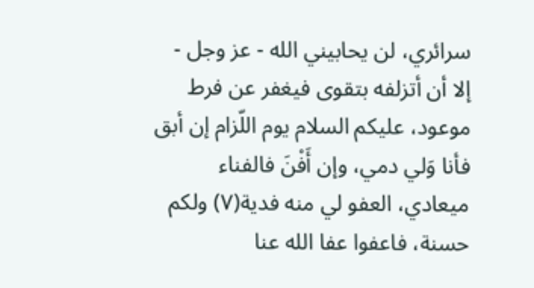سرائري، لن يحابيني الله - عز وجل - إلا أن أتزلفه بتقوى فيغفر عن فرط موعود، عليكم السلام يوم اللّزام إن أبق فأنا وَلي دمي، وإن أَفْنَ فالفناء ميعادي، العفو لي منه فدية(٧) ولكم حسنة، فاعفوا عفا الله عنا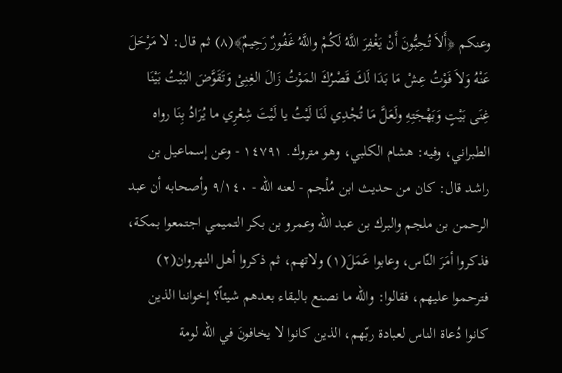وعنكم ﴿أَلاَ تُحِبُّونَ أَنْ يَغْفِرَ اللَّهُ لَكُمْ واللَّهُ غَفُورٌ رَحِيمٌ﴾(٨) ثم قال: لا مَرْحَلَ عَنْهُ وَلاَ فَوْتُ عِشْ مَا بَدَا لَكَ قَصْرُكَ المَوْتُ زَالَ الغِنِىْ وَتَقَوَّضَ البَيْتُ بَيْنَا غِنَى بَيْتٍ وَبَهْجَتِهِ ولَعَلَّ مَا تُجْدِي لَنَا لَيْتُ يا لَيْتَ شِعْرِي ما يُرَادُ بِنَا رواه الطبراني، وفيه: هشام الكلبي، وهو متروك. ١٤٧٩١ - وعن إسماعيل بن راشد قال: كان من حديث ابن مُلْجم - لعنه الله - ٩/١٤٠ وأصحابه أن عبد الرحمن بن ملجم والبرك بن عبد الله وعمرو بن بكر التميمي اجتمعوا بمكة، فذكروا أمَرَ النّاس، وعابوا عَمَلَ(١) ولاتهم، ثم ذكروا أهل النهروان(٢) فترحموا عليهم، فقالوا: والله ما نصنع بالبقاء بعدهم شيئاً؟ إخواننا الذين كانوا دُعاة الناس لعبادة ربّهم، الذين كانوا لا يخافونَ في الله لومة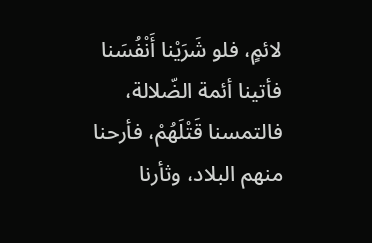لائمٍ، فلو شَرَيْنا أَنْفُسَنا فأتينا أئمة الضّلالة، فالتمسنا قَتْلَهُمْ، فأرحنا منهم البلاد، وثأرنا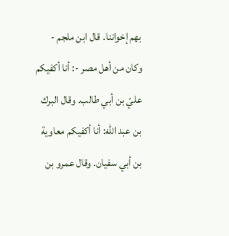بهم إخواننا. قال ابن ملجم - وكان من أهل مصر -: أنا أكفيكم عليّ بن أبي طالب. وقال البرك بن عبد الله: أنا أكفيكم معاوية بن أبي سفيان. وقال عمرو بن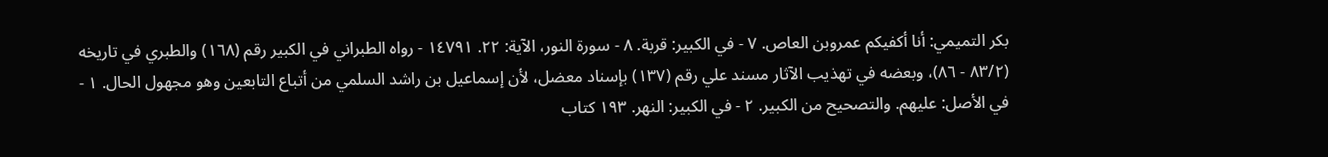بكر التميمي: أنا أكفيكم عمروبن العاص. ٧ - في الكبير: قربة. ٨ - سورة النور، الآية: ٢٢. ١٤٧٩١ - رواه الطبراني في الكبير رقم (١٦٨) والطبري في تاريخه (٨٣/٢ - ٨٦)، وبعضه في تهذيب الآثار مسند علي رقم (١٣٧) بإسناد معضل، لأن إسماعيل بن راشد السلمي من أتباع التابعين وهو مجهول الحال. ١ - في الأصل: عليهم. والتصحيح من الكبير. ٢ - في الكبير: النهر. ١٩٣ كتاب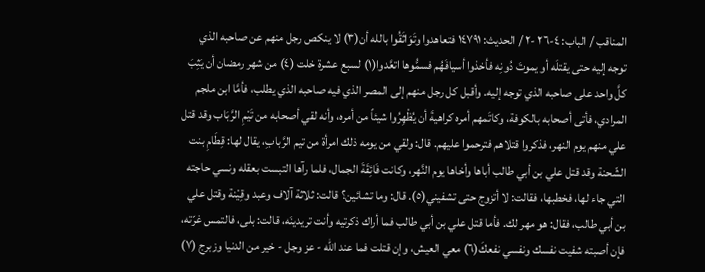المناقب / الباب: ٤-٢٦ -٢ / الحديث: ١٤٧٩١ فتعاهدوا وتَوَاثَقُوا بالله أن(٣) لا ينكص رجل منهم عن صاحبه الذي توجه إليه حتى يقتلَه أو يموتَ دُونِه فأخذوا أسيافَهُم فسمُّوها اتعَّدوا(١) لسبع عشرة خلت (٤) من شهر رمضان أن يَثِبَ كلَّ واحد على صاحبه الذي توجه إليه. وأقبل كل رجل منهم إلى المصر الذي فيه صاحبه الذي يطلب، فأمَّا ابن ملجم المرادي، فأتى أصحابه بالكوفة، وكاتَمهم أمره كراهيةَ أن يُظْهِرُوا شيئاً من أمره، وأنه لقي أصحابه من تَيْمِ الرَّبَاب وقد قتل علي منهم يوم النهر، فذكروا قتلاهم فترحموا عليهم. قال: ولقي من يومه ذلك امرأة من تيم الرَّبابِ، يقال لها: قِطَامِ بنت الشّحنة وقد قتل علي بن أبي طالب أباها وأخاها يوم النَّهر، وكانت فَائِقَةَ الجمال، فلما رآها التبست بعقله ونسي حاجته التي جاء لها، فخطبها، فقالت: لا أتزوج حتى تشفيني(٥). قال: وما تشائين؟ قالت: ثلاثة آلاف وعبد وقِيْنة وقتل علي بن أبي طالب، فقال: هو مهر لك. فأما قتل علي بن أبي طالب فما أراك ذكرتيه وأنت تريدينَه، قالت: بلى، فالتمس غرّته، فإن أصبته شفيت نفسك ونفسي نفعكَ(٦) معي العيش، وإن قتلت فما عند الله - عز وجل - خير من الدنيا وزبرج (٧)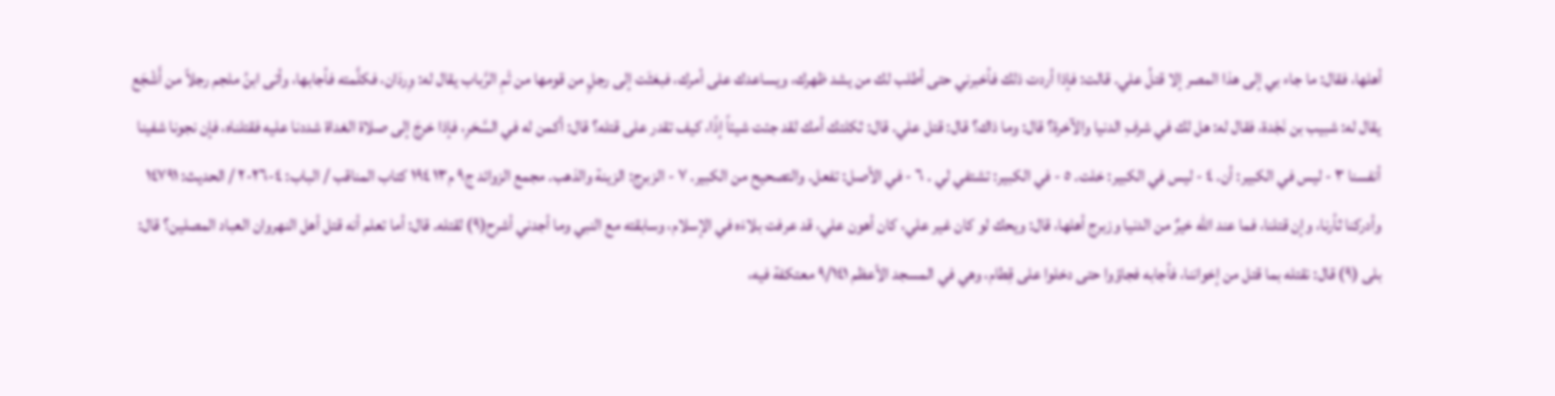أهلها، فقال: ما جاء بي إلى هذا المصر إلا قتلُ علي. قالت: فإذا أردت ذلك فأخبرني حتى أطلب لك من يشد ظهرك، ويساعدك على أمرك، فبعَثَت إلى رجلٍ من قومها من تْمِ الرَّباب يقال له: وِردَان، فكلَّمته فأجابها، وأتى ابنُ ملجم رجلاً من أَشْجَع يقال له: شبيب بن نَجْدة، فقال له: هل لك في شرفِ الدنيا والآخرة؟ قال: وما ذاك؟ قال: قتل علي. قال: ثكلتك أمك لقد جئت شيئاً إذًا، كيف تقدر على قتله؟ قال: أكمن له في السَّحَرِ، فإذا خرجَ إلى صلاة الغداة شددنا عليه فقتلناه، فإن نجونا شفينا أنفسنا ٣ - ليس في الكبير: أن. ٤ - ليس في الكبير: خلت. ٥ - في الكبير: تشتفي لي . ٦ - في الأصل: تفعل. والتصحيح من الكبير. ٧ - الزبرج: الزينة والذهب. مجمع الزوائد ج٩ م١٣ ١٩٤ كتاب المناقب / الباب: ٤-٢٦-٢ / الحديث: ١٤٧٩١ وأدركنا ثأرنا، وإن قتلنا، فما عند الله خيرٌ من الدنيا وزبرج أهلها، قال: ويحك لو كان غير علي، كان أهون علي، قد عرفت بلاءَه في الإسلام، وسابقته مع النبي وما أجدني أشرح(٩) لقتله. قال: أما تعلم أنه قتل أهل النهروان العباد المصلين؟ قال: بلى (٩) قال: نقتله بما قتل من إخواننا، فأجابه فجاؤوا حتى دخلوا على قِطام، وهي في المسجد الأعظم ٩/١٤١ معتكفة فيه،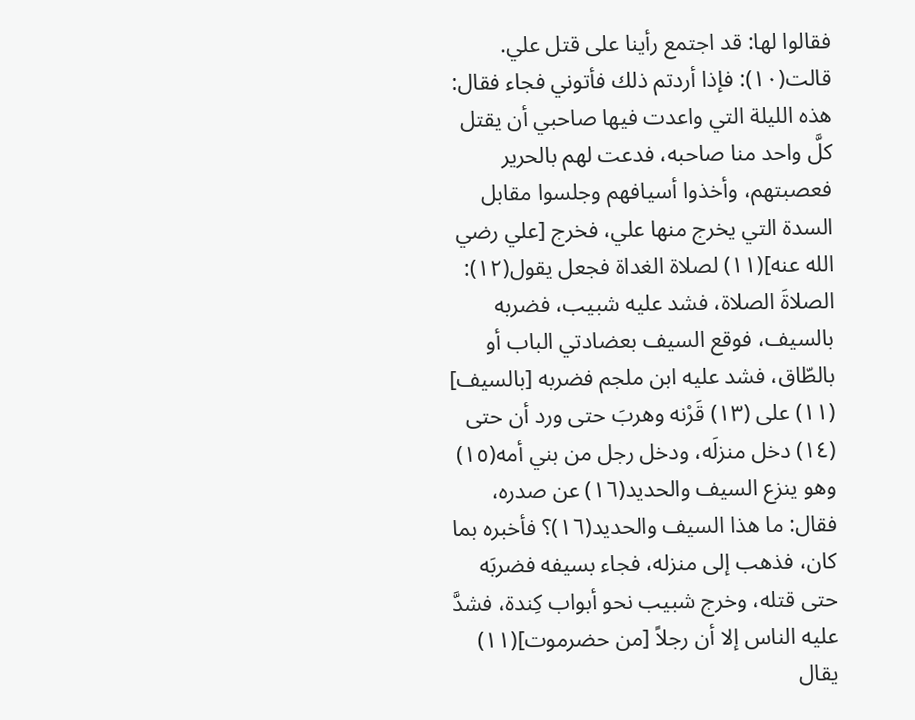فقالوا لها: قد اجتمع رأينا على قتل علي. قالت(١٠): فإذا أردتم ذلك فأتوني فجاء فقال: هذه الليلة التي واعدت فيها صاحبي أن يقتل كلَّ واحد منا صاحبه، فدعت لهم بالحرير فعصبتهم، وأخذوا أسيافهم وجلسوا مقابل السدة التي يخرج منها علي، فخرج [علي رضي الله عنه](١١) لصلاة الغداة فجعل يقول(١٢): الصلاةَ الصلاة، فشد عليه شبيب، فضربه بالسيف، فوقع السيف بعضادتي الباب أو بالطّاق، فشد عليه ابن ملجم فضربه [بالسيف] (١١) على (١٣) قَرْنه وهربَ حتى ورد أن حتى (١٤) دخل منزلَه، ودخل رجل من بني أمه(١٥) وهو ينزع السيف والحديد(١٦) عن صدره، فقال: ما هذا السيف والحديد(١٦)؟ فأخبره بما كان، فذهب إلى منزله، فجاء بسيفه فضربَه حتى قتله، وخرج شبيب نحو أبواب كِندة، فشدَّ عليه الناس إلا أن رجلاً [من حضرموت](١١) يقال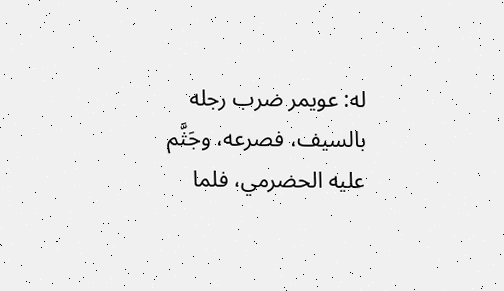له: عويمر ضرب رجله بالسيف، فصرعه، وجَثَّم عليه الحضرمي، فلما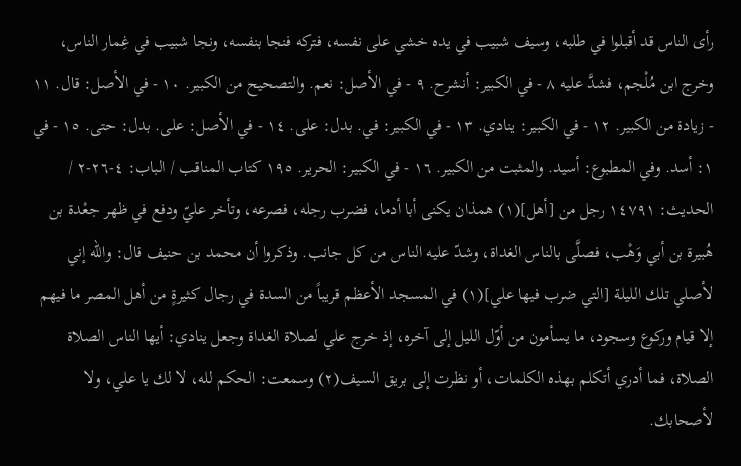رأى الناس قد أقبلوا في طلبه، وسيف شبيب في يده خشي على نفسه، فتركه فنجا بنفسه، ونجا شبيب في غِمار الناس، وخرج ابن مُلْجم، فشدَّ عليه ٨ - في الكبير: أنشرح. ٩ - في الأصل: نعم. والتصحيح من الكبير. ١٠ - في الأصل: قال. ١١ - زيادة من الكبير. ١٢ - في الكبير: ينادي. ١٣ - في الكبير: في. بدل: على. ١٤ - في الأصل: على. بدل: حتى. ١٥ - في ١: أسد. وفي المطبوع: أسيد. والمثبت من الكبير. ١٦ - في الكبير: الحرير. ١٩٥ كتاب المناقب / الباب: ٤-٢٦-٢ / الحديث: ١٤٧٩١ رجل من [أهل](١) همذان يكنى أبا أدما، فضرب رجله، فصرعه، وتأخر عليّ ودفع في ظهر جعْدة بن هُبیرة بن أبي وَهْب، فصلَّی بالناس الغداة، وشدّ علیه الناس من كل جانب. وذكروا أن محمد بن حنيف قال: والله إني لأصلي تلك الليلة [التي ضرب فيها علي](١) في المسجد الأعظم قريباً من السدة في رجال كثيرةٍ من أهل المصر ما فيهم إلا قيام وركوع وسجود، ما يسأمون من أوّل الليل إلى آخره، إذ خرج علي لصلاة الغداة وجعل ينادي: أيها الناس الصلاة الصلاة، فما أدري أتكلم بهذه الكلمات، أو نظرت إلى بريق السيف(٢) وسمعت: الحكم لله، لا لك يا علي، ولا لأصحابك.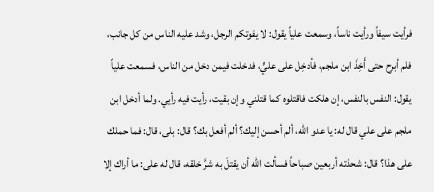فرأيت سيفاً ورأيت ناساً، وسمعت علياً يقول: لا يفوتكم الرجل، وشد عليه الناس من كل جانب، فلم أبرح حتى أَخِذَ ابن ملجم، فأدخِل على عليٍّ، فدخلت فيمن دخل من الناس، فسمعت علياً يقول: النفس بالنفس، إن هلكت فاقتلوه كما قتلني وإن بقيت، رأيت فيه رأيي. ولما أدخل ابن ملجم على علي قال له: يا عدو الله، ألم أحسن إليك؟ ألم أفعل بك؟ قال: بلى، قال: فما حملك على هذا؟ قال: شحذته أربعين صباحاً فسألت الله أن يقتلَ به شرَّ خلقه، قال له على: ما أراك إلا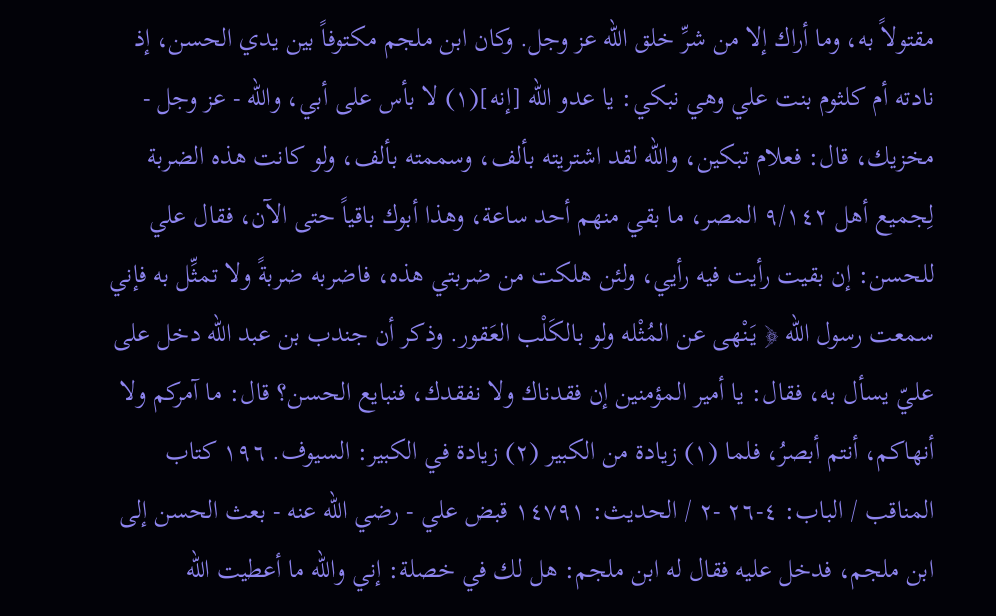مقتولاً به، وما أراك إلا من شرِّ خلق الله عز وجل. وكان ابن ملجم مكتوفاً بين يدي الحسن، إذ نادته أم كلثوم بنت علي وهي نبكي: يا عدو الله [إنه](١) لا بأس على أبي، والله - عز وجل - مخزيك، قال: فعلام تبكين، والله لقد اشتريته بألف، وسممته بألف، ولو كانت هذه الضربة لِجميع أهل ٩/١٤٢ المصر، ما بقي منهم أحد ساعة، وهذا أبوك باقياً حتى الآن، فقال علي للحسن: إن بقيت رأيت فيه رأيي، ولئن هلكت من ضربتي هذه، فاضربه ضربةً ولا تمثِّل به فإني سمعت رسول الله ﴿ يَنْهى عن المُثْله ولو بالكَلْب العَقور. وذكر أن جندب بن عبد الله دخل على عليّ يسأل به، فقال: يا أمير المؤمنين إن فقدناك ولا نفقدك، فنبايع الحسن؟ قال: ما آمركم ولا أنهاكم، أنتم أبصرُ، فلما (١) زيادة من الكبير (٢) زيادة في الكبير: السيوف. ١٩٦ كتاب المناقب / الباب: ٤-٢٦ -٢ / الحديث: ١٤٧٩١ قبض علي - رضي الله عنه - بعث الحسن إلى ابن ملجم، فدخل عليه فقال له ابن ملجم: هل لك في خصلة: إني والله ما أعطيت الله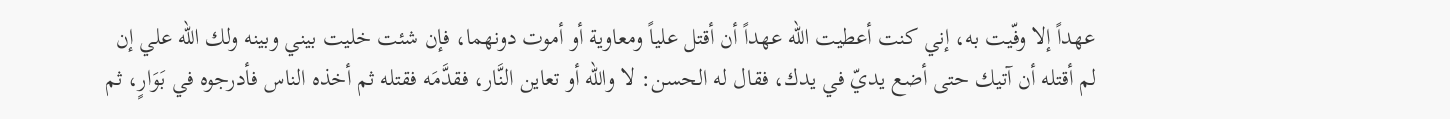عهداً إلا وفّيت به، إني كنت أعطيت الله عهداً أن أقتل علياً ومعاوية أو أموت دونهما، فإن شئت خليت بيني وبينه ولك الله علي إن لم أقتله أن آتيك حتى أضع يديّ في يدك، فقال له الحسن: لا والله أو تعاين النَّار، فقدَّمَه فقتله ثم أخذه الناس فأدرجوه في بَوَارٍ، ثم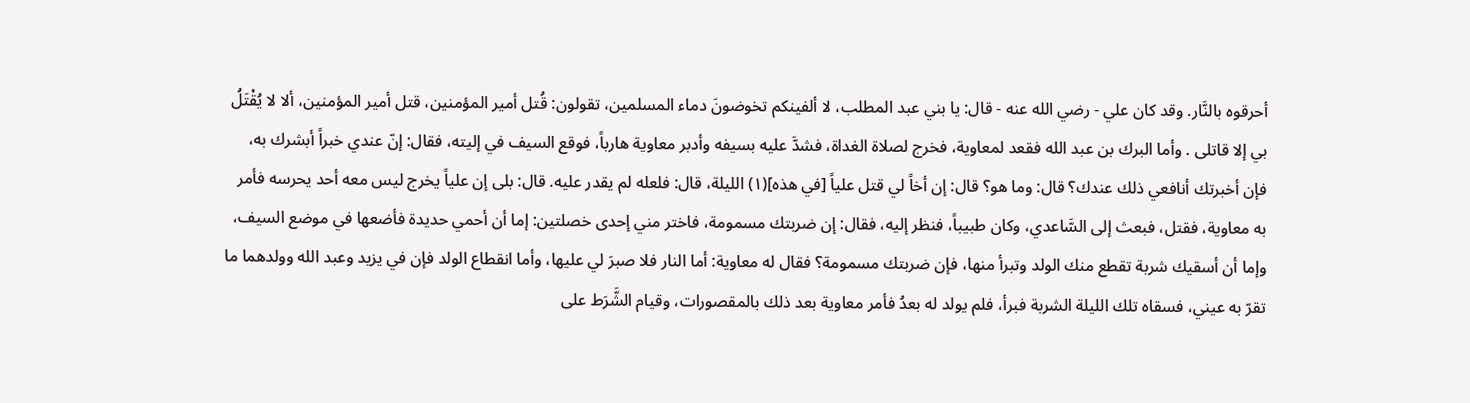أحرقوه بالنَّار. وقد كان علي - رضي الله عنه - قال: يا بني عبد المطلب، لا ألفينكم تخوضونَ دماء المسلمين، تقولون: قُتل أمير المؤمنين، قتل أمير المؤمنين، ألا لا يُقْتَلُ بي إلا قاتلى . وأما البرك بن عبد الله فقعد لمعاوية، فخرج لصلاة الغداة، فشدَّ عليه بسيفه وأدبر معاوية هارباً، فوقع السيف في إليته، فقال: إنّ عندي خبراً أبشرك به، فإن أخبرتك أنافعي ذلك عندك؟ قال: وما هو؟ قال: إن أخاً لي قتل علياً [في هذه](١) الليلة، قال: فلعله لم يقدر عليه. قال: بلى إن علياً يخرج ليس معه أحد يحرسه فأمر به معاوية، فقتل، فبعث إلى السَّاعدي، وكان طبيباً، فنظر إليه، فقال: إن ضربتك مسمومة، فاختر مني إحدى خصلتين: إما أن أحمي حديدة فأضعها في موضع السيف، وإما أن أسقيك شربة تقطع منك الولد وتبرأ منها، فإن ضربتك مسمومة؟ فقال له معاوية: أما النار فلا صبرَ لي عليها، وأما انقطاع الولد فإن في يزيد وعبد الله وولدهما ما تقرّ به عيني، فسقاه تلك الليلة الشربة فبرأ، فلم يولد له بعدُ فأمر معاوية بعد ذلك بالمقصورات، وقيام الشَّرَط على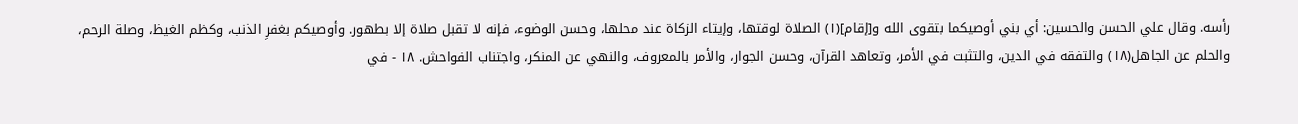رأسه. وقال علي الحسن والحسين: أي بني أوصيكما بتقوى الله و[إقام](١) الصلاة لوقتها، وإيتاء الزكاة عند محلها، وحسن الوضوء، فإنه لا تقبل صلاة إلا بطهور. وأوصيكم بغفرِ الذنب، وكظم الغيظ، وصلة الرحم، والحلم عن الجاهل(١٨) والتفقه في الدين، والتثبت في الأمر، وتعاهد القرآن، وحسن الجوار، والأمر بالمعروف، والنهي عن المنكر، واجتناب الفواحش. ١٨ - في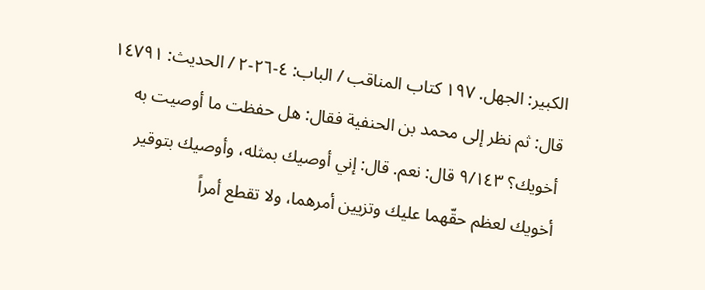الكبير: الجهل. ١٩٧ كتاب المناقب / الباب: ٤-٢٦-٢ / الحديث: ١٤٧٩١ قال: ثم نظر إلى محمد بن الحنفية فقال: هل حفظت ما أوصيت به أخويك؟ ٩/١٤٣ قال: نعم. قال: إني أوصيك بمثله، وأوصيك بتوقير أخويك لعظم حقّهما عليك وتزيين أمرهما، ولا تقطع أمراً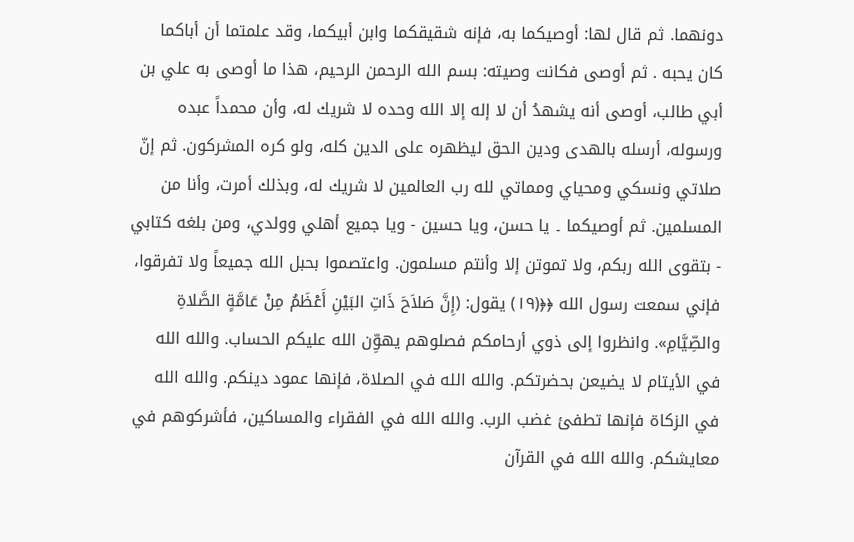دونهما. ثم قال لها: أوصیکما به، فإنه شقیقكما وابن أبيكما، وقد علمتما أن أباكما كان يحبه . ثم أوصى فكانت وصيته: بسم الله الرحمن الرحيم، هذا ما أوصى به علي بن أبي طالب، أوصى أنه يشهدُ أن لا إله إلا الله وحده لا شريك له، وأن محمداً عبده ورسوله، أرسله بالهدى ودين الحق ليظهره على الدين كله، ولو كره المشركون. ثم إنّ صلاتي ونسكي ومحياي ومماتي لله رب العالمين لا شريك له، وبذلك أمرت، وأنا من المسلمين. ثم أوصیکما ۔ یا حسن، ويا حسين - ويا جميع أهلي وولدي، ومن بلغه كتابي - بتقوى الله ربكم، ولا تموتن إلا وأنتم مسلمون. واعتصموا بحبل الله جميعاً ولا تفرقوا، فإني سمعت رسول الله ﴿﴿(١٩) يقول: (إِنَّ صَلاَحَ ذَاتِ البَيْنِ أَعْظَمُ مِنْ عَامَّةٍ الصَّلاةِ والصِّيَّامِ». وانظروا إلى ذوي أرحامكم فصلوهم يهوِّن الله عليكم الحساب. والله الله في الأيتام لا يضيعن بحضرتكم. والله الله في الصلاة، فإنها عمود دينكم. والله الله في الزكاة فإنها تطفئ غضب الرب. والله الله في الفقراء والمساكين، فأشركوهم في معايشكم. والله الله في القرآن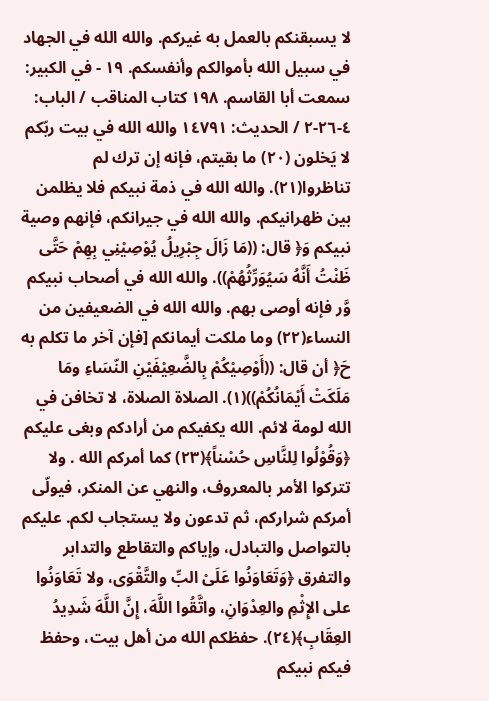لا يسبقنكم بالعمل به غيركم. والله الله في الجهاد في سبيل الله بأموالكم وأنفسكم. ١٩ - في الكبير: سمعت أبا القاسم. ١٩٨ كتاب المناقب / الباب: ٤-٢٦-٢ / الحديث: ١٤٧٩١ والله الله في بيت ربّكم لا يَخلون (٢٠) ما بقيتم، فإنه إن ترك لم تناظروا(٢١). والله الله في ذمة نبيكم فلا يظلمن بين ظهرانيكم. والله الله في جيرانكم، فإنهم وصية نبيكم وَ﴿ قال: ((مَا زَالَ جِبْرِيلُ يُوْصِيْنِي بِهِمْ حَتَّى ظَنْتُ أَنَّهُ سَيُوَرِّثُهُمْ)). والله الله في أصحاب نبيكم وَّر فإنه أوصى بهم. والله الله في الضعيفين من النساء(٢٢) وما ملكت أيمانكم [فإن آخر ما تكلم به حَ﴿ أن قال: ((أَوْصِيْكُمْ بِالضَّعِيْفَيْنِ النّسَاءِ ومَا مَلَكَتْ أَيْمَانُكُمْ))(١). الصلاة الصلاة، لا تخافن في الله لومة لائم. الله يكفيكم من أرادكم وبغى عليكم ﴿وَقُوْلُوا لِلنَّاسِ حُسْناً﴾(٢٣) كما أمركم الله . ولا تتركوا الأمر بالمعروف، والنهي عن المنكر، فيولّى أمركم شراركم، ثم تدعون ولا يستجاب لكم. عليكم بالتواصل والتبادل، وإياكم والتقاطع والتدابر والتفرق ﴿وَتَعَاوَنُوا عَلَىْ البِّ والتَّقْوَى، ولا تَعَاوَنُوا على الإِثْمِ والعِدْوَانِ، واتَّقُوا اللَّهَ، إِنَّ اللَّهَ شَدِيدُ العِقَابِ﴾(٢٤). حفظكم الله من أهل بيت، وحفظ فيكم نبيكم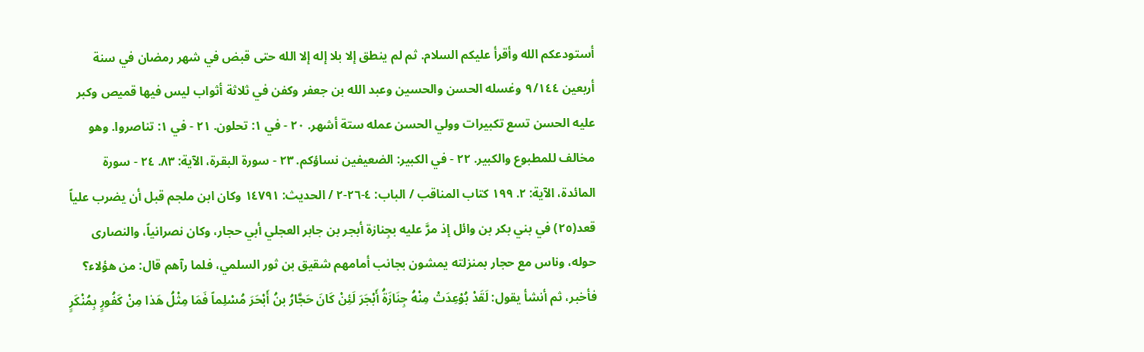أستودعكم الله وأقرأ عليكم السلام. ثم لم ينطق إلا بلا إله إلا الله حتى قبض في شهر رمضان في سنة أربعين ٩/١٤٤ وغسله الحسن والحسين وعبد الله بن جعفر وكفن في ثلاثة أثواب ليس فيها قميص وكبر عليه الحسن تسع تكبيرات وولي الحسن عمله ستة أشهر. ٢٠ - في ١: تحلون. ٢١ - في ١: تناصروا. وهو مخالف للمطبوع والكبير. ٢٢ - في الكبير: الضعيفين نساؤكم. ٢٣ - سورة البقرة، الآية: ٨٣. ٢٤ - سورة المائدة، الآية: ٢. ١٩٩ كتاب المناقب / الباب: ٤-٢٦-٢ / الحديث: ١٤٧٩١ وكان ابن ملجم قبل أن يضرب علياً قعد(٢٥) في بني بكر بن وائل إذ مرَّ عليه بجِنازة أبجر بن جابر العجلي أبي حجار، وكان نصرانياً، والنصارى حوله، وناس مع حجار بمنزلته يمشون بجانب أمامهم شقيق بن ثور السلمي، فلما رآهم قال: من هؤلاء؟ فأخبر، ثم أنشأ يقول: لَقَدْ بُوْعِدَتْ مِنْهُ جِنَازَةُ أَبْجَرَ لَئِنْ كَانَ حَجَّارُ بنُ أَبْحَرَ مُسْلِماً فَمَا مِثْلُ هَذا مِنْ كَفُورٍ بِمُنْكَرٍ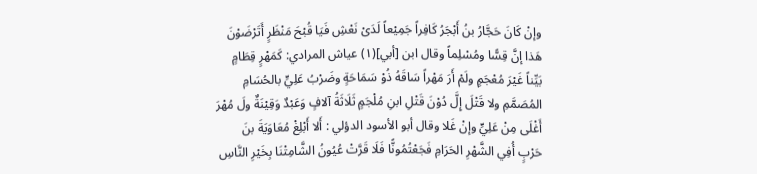وإنْ كَانَ حَجَّارُ بنُ أَبْجَرُ كَافِراً جَمِيْعاً لَدَىْ نَعْشِ فَيَا قُبْحَ مَنْظَرٍ أَتَرْضَوْنَ هَذا إنَّ قِسًّا ومُسْلِماً وقال ابن [أبي](١) عياش المرادي: كَمَهْرٍ قِطَامٍ بَيِّناً غَيْرَ مُعْجَمٍ ولَمْ أَرَ مَهْراً سَاقَهُ ذُوْ سَمَاحَةٍ وضَرْبُ عَلِيٍّ بالحُسَامِ المُصَمَّمِ ولا قَتْلَ إِلَّ دُوْنَ قَتْلِ ابنِ مُلْجَمٍ ثَلَاثَةُ آلافٍ وَعَبْدٌ وَقِيْنَةٌ ولَ مُهْرَ أَغْلَى مِنْ عَلِيٍّ وإنْ غَلا وقال أبو الأسود الدؤلي : أَلا أَبْلِغْ مُعَاوَيَةَ بنَ حَرْبٍ أُفِي الشَّهْرِ الحَرَامِ فَجَعْتُمُونًّا فَلَا قَرَّتْ عُيُونُ الشَّامِتْنَا بِخَيْرِ النَّاسِ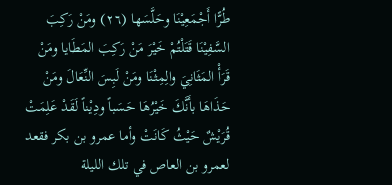طُرًّا أَجْمَعِيْنَا وحَلَّسَها (٢٦) ومَنْ رَكِبَ السَّفِيْنَا قَتَلْتُمْ خَيْرَ مَنْ رَكِبَ المَطَايا ومَنْ قَرَأْ المَثَانِيَ والِمِثْنَا ومَنْ لَبِسَ النِّعَالَ ومَنْ حَذَاهَا بأَنَّكَ خَيْرُهَا حَسَباً ودِيْناً لَقَدْ عَلِمَتْ قُرَيْشٌ حَيْثُ كَانَتْ وأما عمرو بن بكر فقعد لعمرو بن العاص في تلك الليلة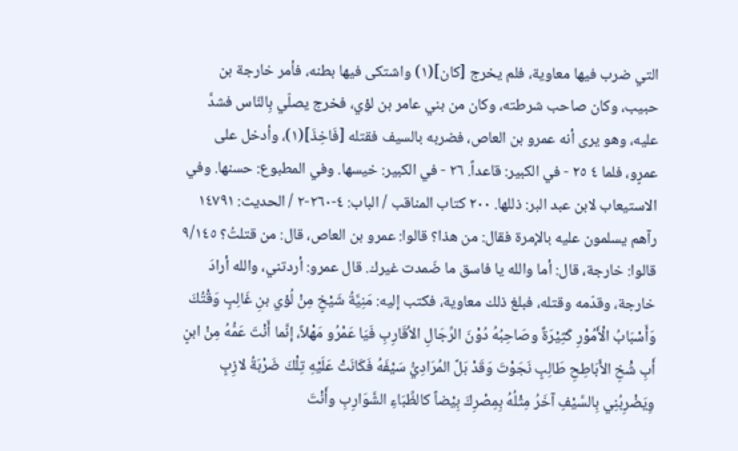التي ضرب فيها معاوية، فلم يخرج [كان](١) واشتكى فيها بطنه، فأمر خارجة بن حبيب، وكان صاحب شرطته، وكان من بني عامر بن لؤي، فخرج يصلّي بِالنّاس فشدَّ عليه، وهو يرى أنه عمرو بن العاص، فضربه بالسيف فقتله [فَاخِذَ](١)، وأدخل على عمرٍو، فلما ٤ ٢٥ - في الكبير: قاعداً. ٢٦ - في الكبير: خيسها. وفي المطبوع: حسنها. وفي الاستيعاب لابن عبد البر: ذللها. ٢٠٠ كتاب المناقب / الباب: ٤-٢٦٠-٢ / الحديث: ١٤٧٩١ رآهم يسلمون عليه بالإمرة فقال: من هذا؟ قالوا: عمرو بن العاص، قال: من قتلتُ؟ ٩/١٤٥ قالوا: خارجة، قال: أما والله يا فاسق ما ضَمدت غيرك. قال عمرو: أردتني، والله أرادَ خارجة، وقدّمه وقتله، فبلغ ذلك معاوية، فكتب إليه: مَنِيَّةُ شَيْخٍ مِنْ لُؤي بنِ غَالِبٍ وَقْتُكَ وَأَسْبَابُ الْأَمُوْرِ كَثِيْرَةٌ وصَاحِبُهُ دُوْنَ الرِّجَالِ الأقَارِبِ فَيَا عَمْرُو مَهْلاً، إنَّما أَنْتَ عَمُّهُ مِنْ ابنٍ أَبِ شَْخِ الأَبَاطِحِ طَالِبٍ نَجَوْتَ وَقَدْ بَلَّ المُرَادِيُّ سَيْفَهُ فَكَانَتْ عَلَيْهِ تِلْكَ ضَرْبَةُ لازِبٍ وِيَضْرِبُنِي بِالسَّيْفِ آخَرُ مِثْلُهُ بِمِصْرِكَ بِيْضاً كالظِّبَاءِ الشَّوَارِبِ وأَنْتَ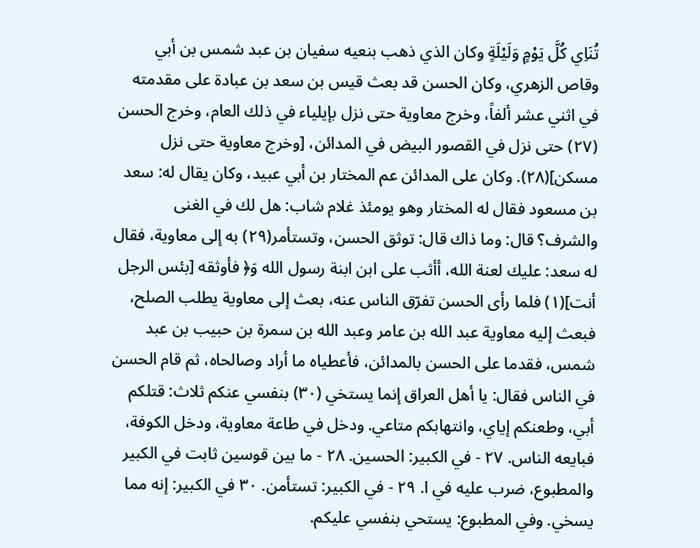تُنَاِي كُلَّ يَوْمٍ وَلَيْلَةٍ وكان الذي ذهب بنعيه سفيان بن عبد شمس بن أبي وقاص الزهري، وكان الحسن قد بعث قيس بن سعد بن عبادة على مقدمته في اثني عشر ألفاً، وخرج معاوية حتى نزل بإيلياء في ذلك العام، وخرج الحسن (٢٧) حتى نزل في القصور البيض في المدائن، [وخرج معاوية حتى نزل مسكن](٢٨). وكان على المدائن عم المختار بن أبي عبيد، وكان يقال له: سعد بن مسعود فقال له المختار وهو يومئذ غلام شاب: هل لك في الغنى والشرف؟ قال: وما ذاك قال: توثق الحسن، وتستأمر(٢٩) به إلى معاوية، فقال له سعد: عليك لعنة الله، أأثب على ابن ابنة رسول الله وَ﴿ فأوثقه [بئس الرجل أنت](١) فلما رأى الحسن تفرّق الناس عنه، بعث إلى معاوية يطلب الصلح، فبعث إليه معاوية عبد الله بن عامر وعبد الله بن سمرة بن حبيب بن عبد شمس، فقدما على الحسن بالمدائن، فأعطیاه ما أراد وصالحاه، ثم قام الحسن في الناس فقال: يا أهل العراق إنما يستخي (٣٠) بنفسي عنكم ثلاث: قتلكم أبي، وطعنكم إياي، وانتهابكم متاعي. ودخل في طاعة معاوية، ودخل الكوفة، فبايعه الناس. ٢٧ - في الكبير: الحسين. ٢٨ - ما بين قوسين ثابت في الكبير والمطبوع، ضرب عليه في ا. ٢٩ - في الكبير: تستأمن. ٣٠ في الكبير: إنه مما يسخي. وفي المطبوع: يستحي بنفسي عليكم.